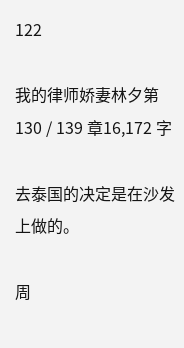122

我的律师娇妻林夕第 130 / 139 章16,172 字

去泰国的决定是在沙发上做的。

周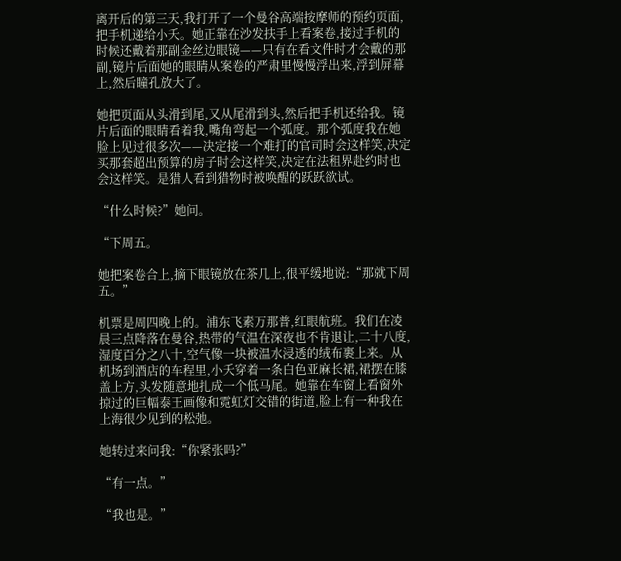离开后的第三天,我打开了一个曼谷高端按摩师的预约页面,把手机递给小夭。她正靠在沙发扶手上看案卷,接过手机的时候还戴着那副金丝边眼镜——只有在看文件时才会戴的那副,镜片后面她的眼睛从案卷的严肃里慢慢浮出来,浮到屏幕上,然后瞳孔放大了。

她把页面从头滑到尾,又从尾滑到头,然后把手机还给我。镜片后面的眼睛看着我,嘴角弯起一个弧度。那个弧度我在她脸上见过很多次——决定接一个难打的官司时会这样笑,决定买那套超出预算的房子时会这样笑,决定在法租界赴约时也会这样笑。是猎人看到猎物时被唤醒的跃跃欲试。

“什么时候?”她问。

“下周五。

她把案卷合上,摘下眼镜放在茶几上,很平缓地说:“那就下周五。”

机票是周四晚上的。浦东飞素万那普,红眼航班。我们在凌晨三点降落在曼谷,热带的气温在深夜也不肯退让,二十八度,湿度百分之八十,空气像一块被温水浸透的绒布裹上来。从机场到酒店的车程里,小夭穿着一条白色亚麻长裙,裙摆在膝盖上方,头发随意地扎成一个低马尾。她靠在车窗上看窗外掠过的巨幅泰王画像和霓虹灯交错的街道,脸上有一种我在上海很少见到的松弛。

她转过来问我:“你紧张吗?”

“有一点。”

“我也是。”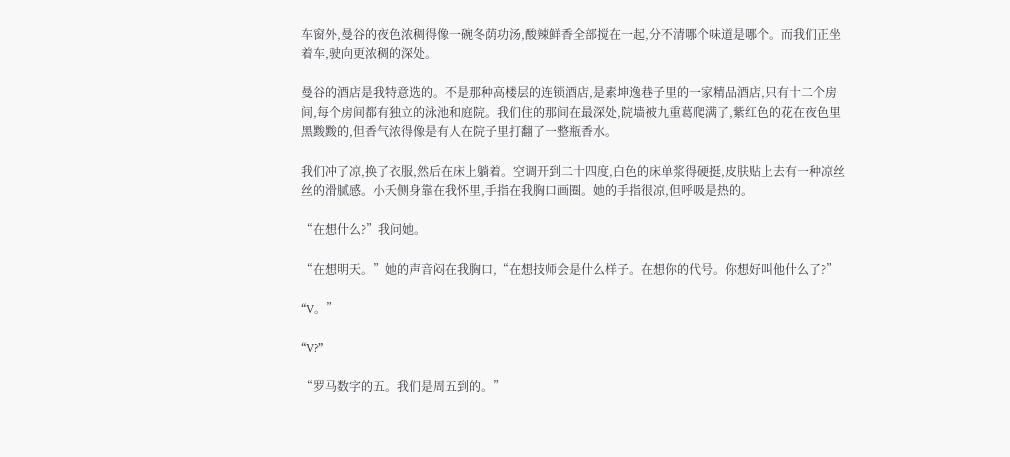车窗外,曼谷的夜色浓稠得像一碗冬荫功汤,酸辣鲜香全部搅在一起,分不清哪个味道是哪个。而我们正坐着车,驶向更浓稠的深处。

曼谷的酒店是我特意选的。不是那种高楼层的连锁酒店,是素坤逸巷子里的一家精品酒店,只有十二个房间,每个房间都有独立的泳池和庭院。我们住的那间在最深处,院墙被九重葛爬满了,紫红色的花在夜色里黑黢黢的,但香气浓得像是有人在院子里打翻了一整瓶香水。

我们冲了凉,换了衣服,然后在床上躺着。空调开到二十四度,白色的床单浆得硬挺,皮肤贴上去有一种凉丝丝的滑腻感。小夭侧身靠在我怀里,手指在我胸口画圈。她的手指很凉,但呼吸是热的。

“在想什么?”我问她。

“在想明天。”她的声音闷在我胸口,“在想技师会是什么样子。在想你的代号。你想好叫他什么了?”

“V。”

“V?”

“罗马数字的五。我们是周五到的。”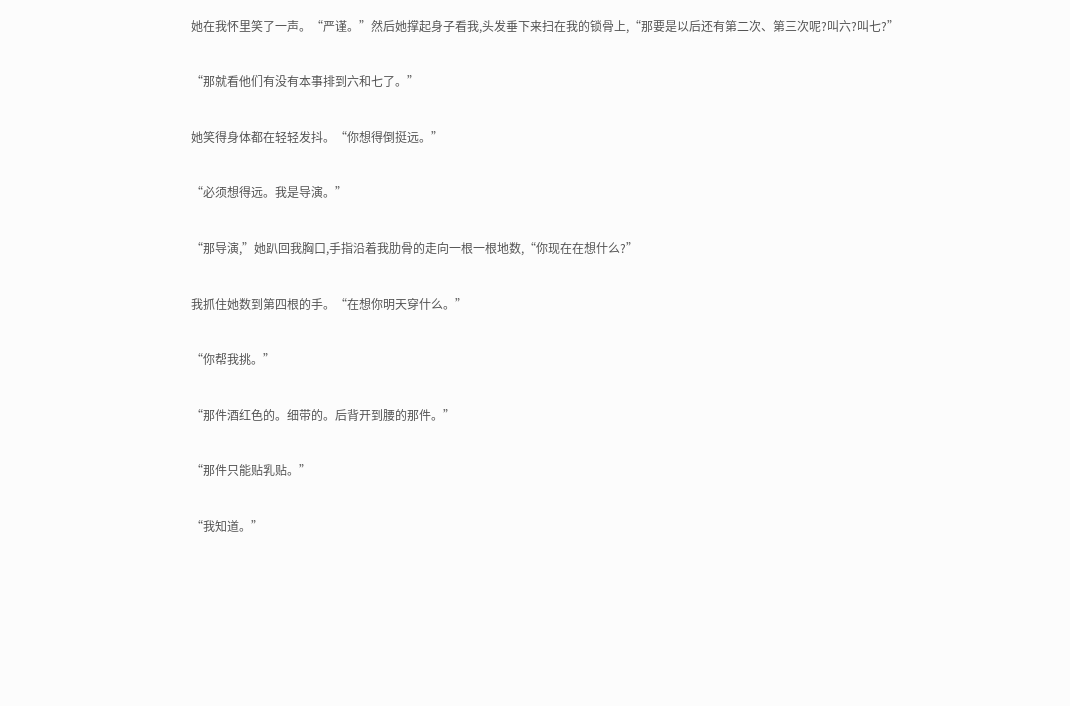她在我怀里笑了一声。“严谨。”然后她撑起身子看我,头发垂下来扫在我的锁骨上,“那要是以后还有第二次、第三次呢?叫六?叫七?”

“那就看他们有没有本事排到六和七了。”

她笑得身体都在轻轻发抖。“你想得倒挺远。”

“必须想得远。我是导演。”

“那导演,”她趴回我胸口,手指沿着我肋骨的走向一根一根地数,“你现在在想什么?”

我抓住她数到第四根的手。“在想你明天穿什么。”

“你帮我挑。”

“那件酒红色的。细带的。后背开到腰的那件。”

“那件只能贴乳贴。”

“我知道。”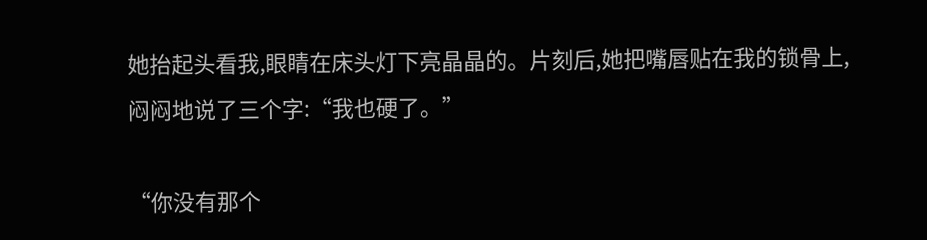她抬起头看我,眼睛在床头灯下亮晶晶的。片刻后,她把嘴唇贴在我的锁骨上,闷闷地说了三个字:“我也硬了。”

“你没有那个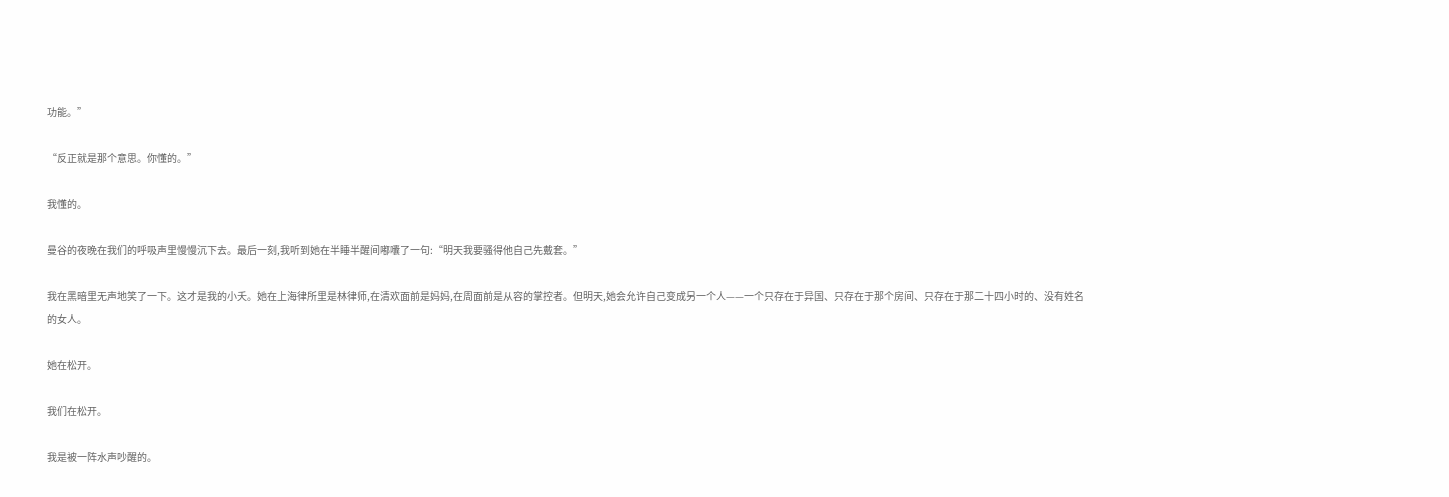功能。”

“反正就是那个意思。你懂的。”

我懂的。

曼谷的夜晚在我们的呼吸声里慢慢沉下去。最后一刻,我听到她在半睡半醒间嘟囔了一句:“明天我要骚得他自己先戴套。”

我在黑暗里无声地笑了一下。这才是我的小夭。她在上海律所里是林律师,在清欢面前是妈妈,在周面前是从容的掌控者。但明天,她会允许自己变成另一个人——一个只存在于异国、只存在于那个房间、只存在于那二十四小时的、没有姓名的女人。

她在松开。

我们在松开。

我是被一阵水声吵醒的。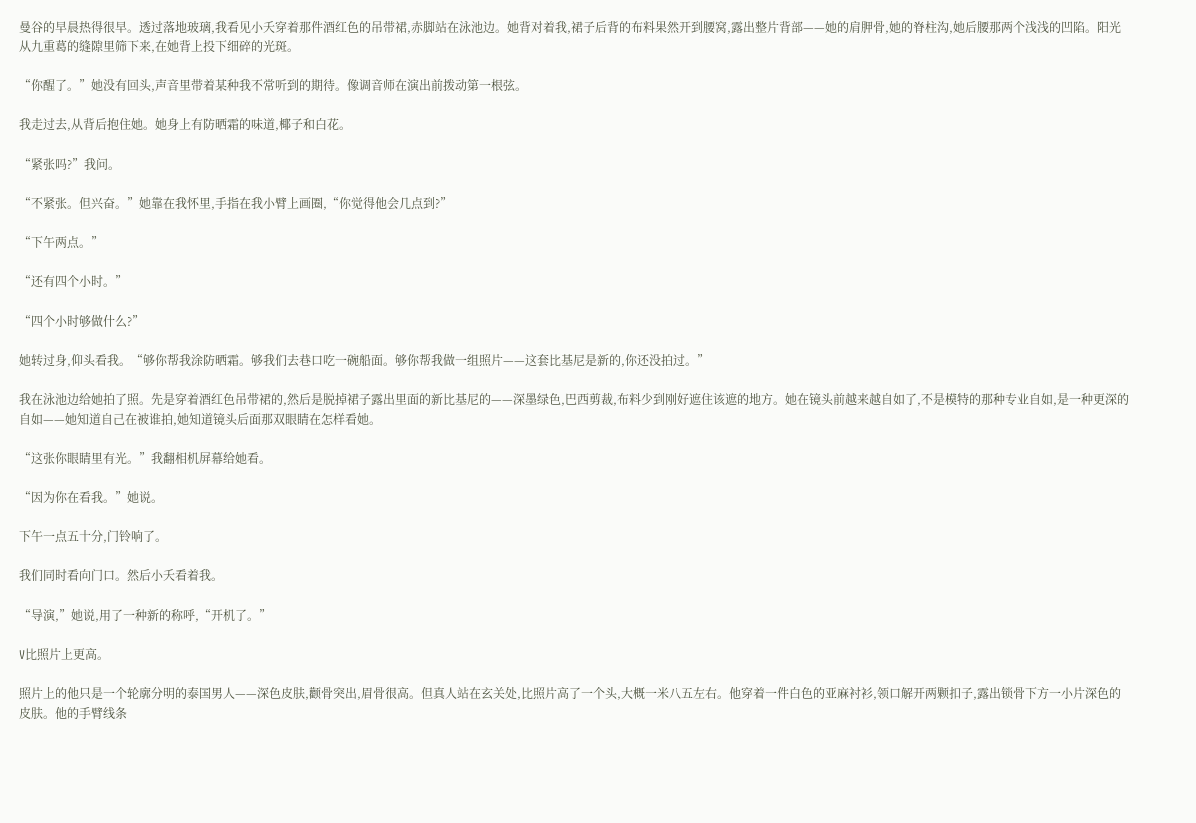曼谷的早晨热得很早。透过落地玻璃,我看见小夭穿着那件酒红色的吊带裙,赤脚站在泳池边。她背对着我,裙子后背的布料果然开到腰窝,露出整片背部——她的肩胛骨,她的脊柱沟,她后腰那两个浅浅的凹陷。阳光从九重葛的缝隙里筛下来,在她背上投下细碎的光斑。

“你醒了。”她没有回头,声音里带着某种我不常听到的期待。像调音师在演出前拨动第一根弦。

我走过去,从背后抱住她。她身上有防晒霜的味道,椰子和白花。

“紧张吗?”我问。

“不紧张。但兴奋。”她靠在我怀里,手指在我小臂上画圈,“你觉得他会几点到?”

“下午两点。”

“还有四个小时。”

“四个小时够做什么?”

她转过身,仰头看我。“够你帮我涂防晒霜。够我们去巷口吃一碗船面。够你帮我做一组照片——这套比基尼是新的,你还没拍过。”

我在泳池边给她拍了照。先是穿着酒红色吊带裙的,然后是脱掉裙子露出里面的新比基尼的——深墨绿色,巴西剪裁,布料少到刚好遮住该遮的地方。她在镜头前越来越自如了,不是模特的那种专业自如,是一种更深的自如——她知道自己在被谁拍,她知道镜头后面那双眼睛在怎样看她。

“这张你眼睛里有光。”我翻相机屏幕给她看。

“因为你在看我。”她说。

下午一点五十分,门铃响了。

我们同时看向门口。然后小夭看着我。

“导演,”她说,用了一种新的称呼,“开机了。”

V比照片上更高。

照片上的他只是一个轮廓分明的泰国男人——深色皮肤,颧骨突出,眉骨很高。但真人站在玄关处,比照片高了一个头,大概一米八五左右。他穿着一件白色的亚麻衬衫,领口解开两颗扣子,露出锁骨下方一小片深色的皮肤。他的手臂线条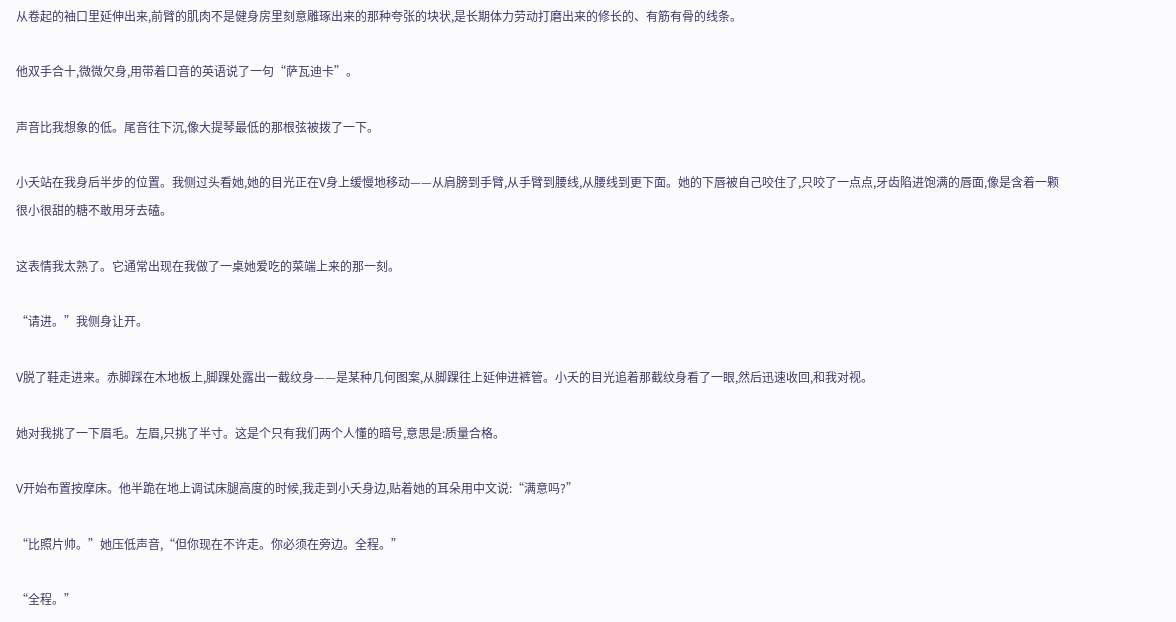从卷起的袖口里延伸出来,前臂的肌肉不是健身房里刻意雕琢出来的那种夸张的块状,是长期体力劳动打磨出来的修长的、有筋有骨的线条。

他双手合十,微微欠身,用带着口音的英语说了一句“萨瓦迪卡”。

声音比我想象的低。尾音往下沉,像大提琴最低的那根弦被拨了一下。

小夭站在我身后半步的位置。我侧过头看她,她的目光正在V身上缓慢地移动——从肩膀到手臂,从手臂到腰线,从腰线到更下面。她的下唇被自己咬住了,只咬了一点点,牙齿陷进饱满的唇面,像是含着一颗很小很甜的糖不敢用牙去磕。

这表情我太熟了。它通常出现在我做了一桌她爱吃的菜端上来的那一刻。

“请进。”我侧身让开。

V脱了鞋走进来。赤脚踩在木地板上,脚踝处露出一截纹身——是某种几何图案,从脚踝往上延伸进裤管。小夭的目光追着那截纹身看了一眼,然后迅速收回,和我对视。

她对我挑了一下眉毛。左眉,只挑了半寸。这是个只有我们两个人懂的暗号,意思是:质量合格。

V开始布置按摩床。他半跪在地上调试床腿高度的时候,我走到小夭身边,贴着她的耳朵用中文说:“满意吗?”

“比照片帅。”她压低声音,“但你现在不许走。你必须在旁边。全程。”

“全程。”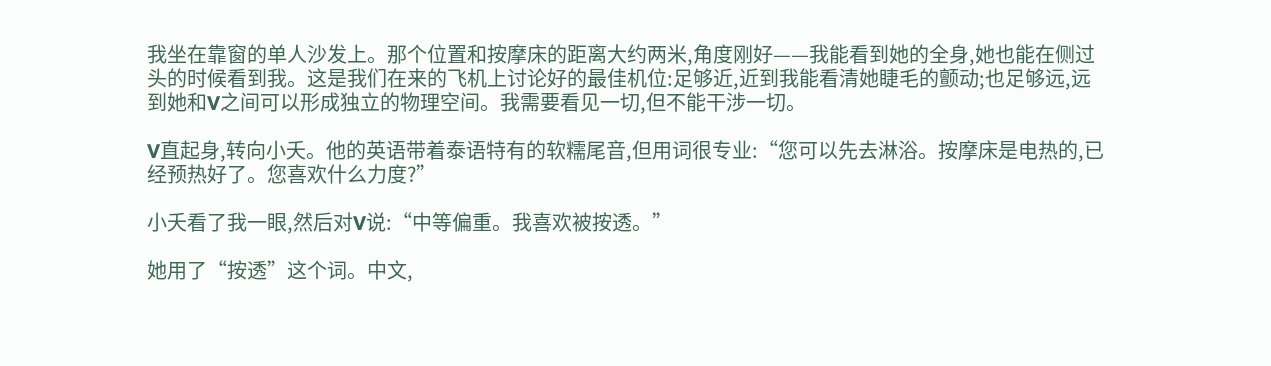我坐在靠窗的单人沙发上。那个位置和按摩床的距离大约两米,角度刚好——我能看到她的全身,她也能在侧过头的时候看到我。这是我们在来的飞机上讨论好的最佳机位:足够近,近到我能看清她睫毛的颤动;也足够远,远到她和V之间可以形成独立的物理空间。我需要看见一切,但不能干涉一切。

V直起身,转向小夭。他的英语带着泰语特有的软糯尾音,但用词很专业:“您可以先去淋浴。按摩床是电热的,已经预热好了。您喜欢什么力度?”

小夭看了我一眼,然后对V说:“中等偏重。我喜欢被按透。”

她用了“按透”这个词。中文,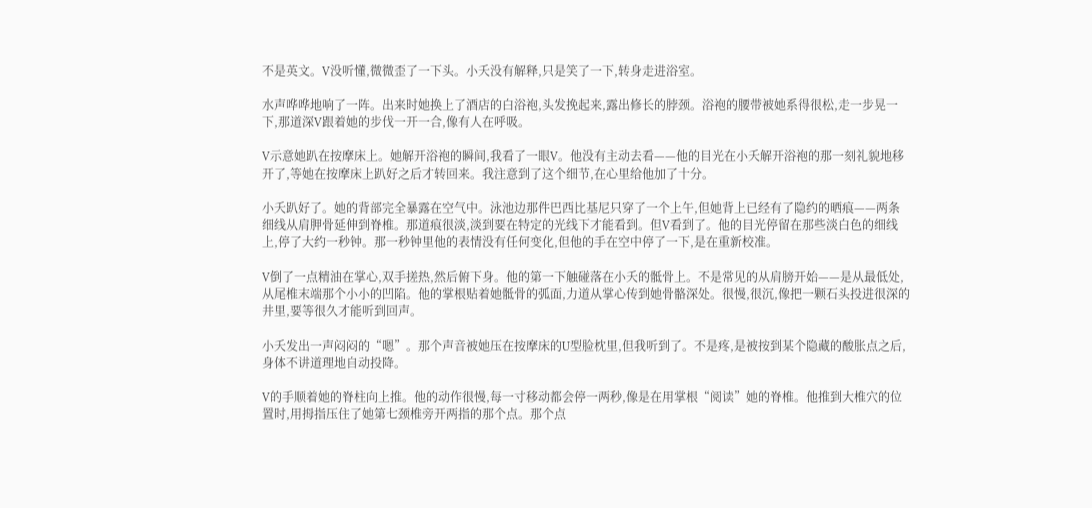不是英文。V没听懂,微微歪了一下头。小夭没有解释,只是笑了一下,转身走进浴室。

水声哗哗地响了一阵。出来时她换上了酒店的白浴袍,头发挽起来,露出修长的脖颈。浴袍的腰带被她系得很松,走一步晃一下,那道深V跟着她的步伐一开一合,像有人在呼吸。

V示意她趴在按摩床上。她解开浴袍的瞬间,我看了一眼V。他没有主动去看——他的目光在小夭解开浴袍的那一刻礼貌地移开了,等她在按摩床上趴好之后才转回来。我注意到了这个细节,在心里给他加了十分。

小夭趴好了。她的背部完全暴露在空气中。泳池边那件巴西比基尼只穿了一个上午,但她背上已经有了隐约的晒痕——两条细线从肩胛骨延伸到脊椎。那道痕很淡,淡到要在特定的光线下才能看到。但V看到了。他的目光停留在那些淡白色的细线上,停了大约一秒钟。那一秒钟里他的表情没有任何变化,但他的手在空中停了一下,是在重新校准。

V倒了一点精油在掌心,双手搓热,然后俯下身。他的第一下触碰落在小夭的骶骨上。不是常见的从肩膀开始——是从最低处,从尾椎末端那个小小的凹陷。他的掌根贴着她骶骨的弧面,力道从掌心传到她骨骼深处。很慢,很沉,像把一颗石头投进很深的井里,要等很久才能听到回声。

小夭发出一声闷闷的“嗯”。那个声音被她压在按摩床的U型脸枕里,但我听到了。不是疼,是被按到某个隐藏的酸胀点之后,身体不讲道理地自动投降。

V的手顺着她的脊柱向上推。他的动作很慢,每一寸移动都会停一两秒,像是在用掌根“阅读”她的脊椎。他推到大椎穴的位置时,用拇指压住了她第七颈椎旁开两指的那个点。那个点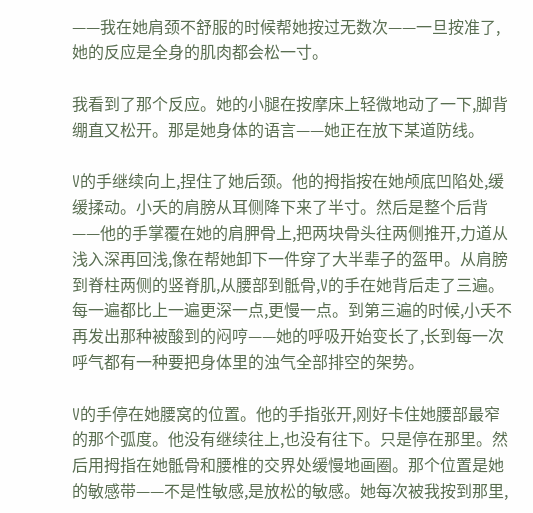——我在她肩颈不舒服的时候帮她按过无数次——一旦按准了,她的反应是全身的肌肉都会松一寸。

我看到了那个反应。她的小腿在按摩床上轻微地动了一下,脚背绷直又松开。那是她身体的语言——她正在放下某道防线。

V的手继续向上,捏住了她后颈。他的拇指按在她颅底凹陷处,缓缓揉动。小夭的肩膀从耳侧降下来了半寸。然后是整个后背——他的手掌覆在她的肩胛骨上,把两块骨头往两侧推开,力道从浅入深再回浅,像在帮她卸下一件穿了大半辈子的盔甲。从肩膀到脊柱两侧的竖脊肌,从腰部到骶骨,V的手在她背后走了三遍。每一遍都比上一遍更深一点,更慢一点。到第三遍的时候,小夭不再发出那种被酸到的闷哼——她的呼吸开始变长了,长到每一次呼气都有一种要把身体里的浊气全部排空的架势。

V的手停在她腰窝的位置。他的手指张开,刚好卡住她腰部最窄的那个弧度。他没有继续往上,也没有往下。只是停在那里。然后用拇指在她骶骨和腰椎的交界处缓慢地画圈。那个位置是她的敏感带——不是性敏感,是放松的敏感。她每次被我按到那里,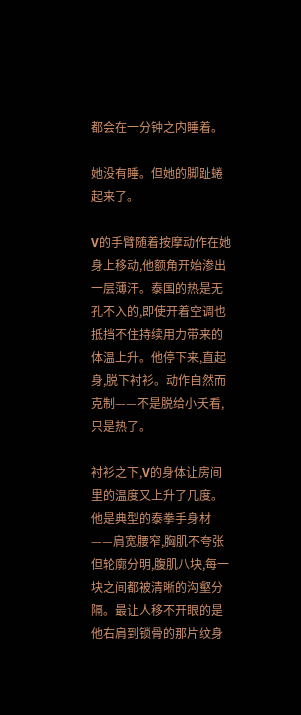都会在一分钟之内睡着。

她没有睡。但她的脚趾蜷起来了。

V的手臂随着按摩动作在她身上移动,他额角开始渗出一层薄汗。泰国的热是无孔不入的,即使开着空调也抵挡不住持续用力带来的体温上升。他停下来,直起身,脱下衬衫。动作自然而克制——不是脱给小夭看,只是热了。

衬衫之下,V的身体让房间里的温度又上升了几度。他是典型的泰拳手身材——肩宽腰窄,胸肌不夸张但轮廓分明,腹肌八块,每一块之间都被清晰的沟壑分隔。最让人移不开眼的是他右肩到锁骨的那片纹身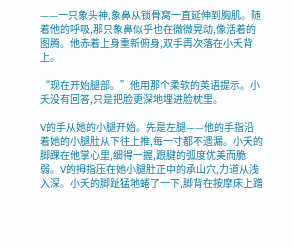——一只象头神,象鼻从锁骨窝一直延伸到胸肌。随着他的呼吸,那只象鼻似乎也在微微晃动,像活着的图腾。他赤着上身重新俯身,双手再次落在小夭背上。

“现在开始腿部。”他用那个柔软的英语提示。小夭没有回答,只是把脸更深地埋进脸枕里。

V的手从她的小腿开始。先是左腿——他的手指沿着她的小腿肚从下往上推,每一寸都不遗漏。小夭的脚踝在他掌心里,细得一握,跟腱的弧度优美而脆弱。V的拇指压在她小腿肚正中的承山穴,力道从浅入深。小夭的脚趾猛地蜷了一下,脚背在按摩床上蹭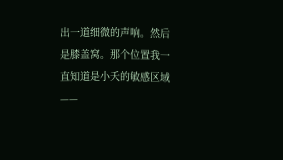出一道细微的声响。然后是膝盖窝。那个位置我一直知道是小夭的敏感区域——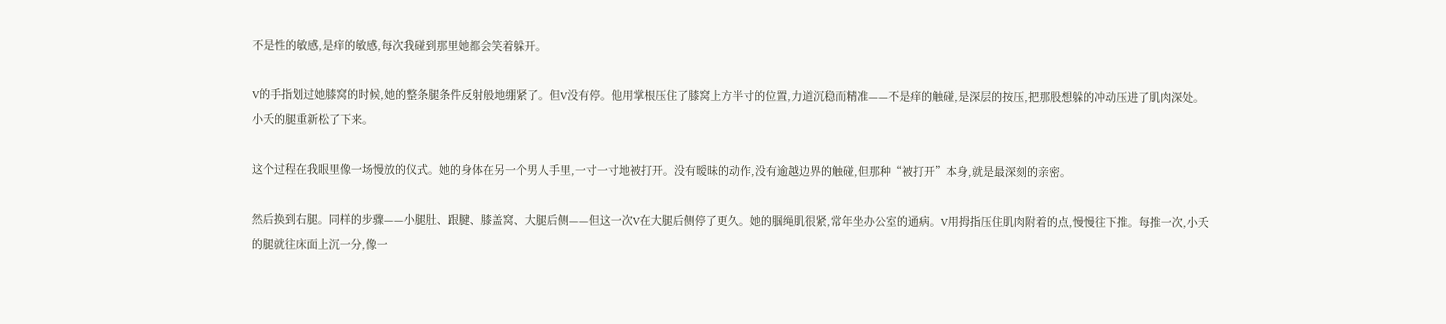不是性的敏感,是痒的敏感,每次我碰到那里她都会笑着躲开。

V的手指划过她膝窝的时候,她的整条腿条件反射般地绷紧了。但V没有停。他用掌根压住了膝窝上方半寸的位置,力道沉稳而精准——不是痒的触碰,是深层的按压,把那股想躲的冲动压进了肌肉深处。小夭的腿重新松了下来。

这个过程在我眼里像一场慢放的仪式。她的身体在另一个男人手里,一寸一寸地被打开。没有暧昧的动作,没有逾越边界的触碰,但那种“被打开”本身,就是最深刻的亲密。

然后换到右腿。同样的步骤——小腿肚、跟腱、膝盖窝、大腿后侧——但这一次V在大腿后侧停了更久。她的腘绳肌很紧,常年坐办公室的通病。V用拇指压住肌肉附着的点,慢慢往下推。每推一次,小夭的腿就往床面上沉一分,像一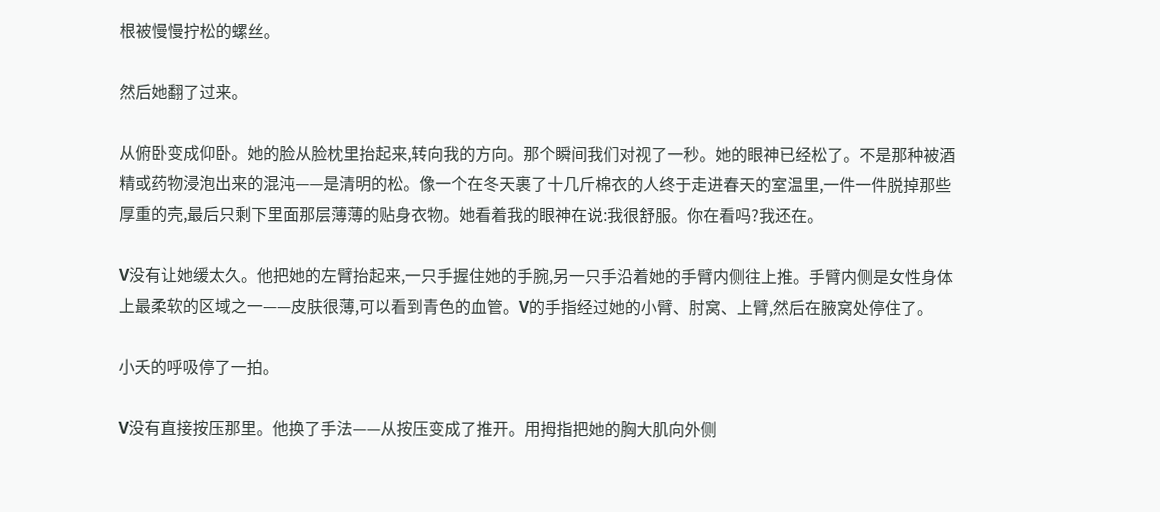根被慢慢拧松的螺丝。

然后她翻了过来。

从俯卧变成仰卧。她的脸从脸枕里抬起来,转向我的方向。那个瞬间我们对视了一秒。她的眼神已经松了。不是那种被酒精或药物浸泡出来的混沌——是清明的松。像一个在冬天裹了十几斤棉衣的人终于走进春天的室温里,一件一件脱掉那些厚重的壳,最后只剩下里面那层薄薄的贴身衣物。她看着我的眼神在说:我很舒服。你在看吗?我还在。

V没有让她缓太久。他把她的左臂抬起来,一只手握住她的手腕,另一只手沿着她的手臂内侧往上推。手臂内侧是女性身体上最柔软的区域之一——皮肤很薄,可以看到青色的血管。V的手指经过她的小臂、肘窝、上臂,然后在腋窝处停住了。

小夭的呼吸停了一拍。

V没有直接按压那里。他换了手法——从按压变成了推开。用拇指把她的胸大肌向外侧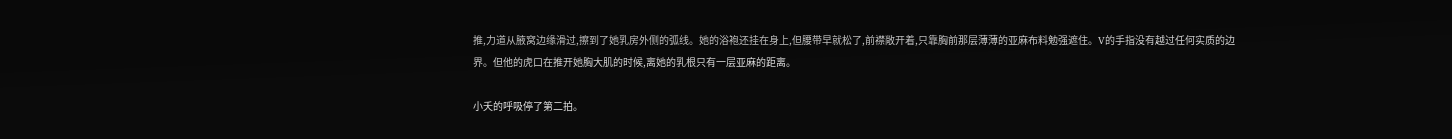推,力道从腋窝边缘滑过,擦到了她乳房外侧的弧线。她的浴袍还挂在身上,但腰带早就松了,前襟敞开着,只靠胸前那层薄薄的亚麻布料勉强遮住。V的手指没有越过任何实质的边界。但他的虎口在推开她胸大肌的时候,离她的乳根只有一层亚麻的距离。

小夭的呼吸停了第二拍。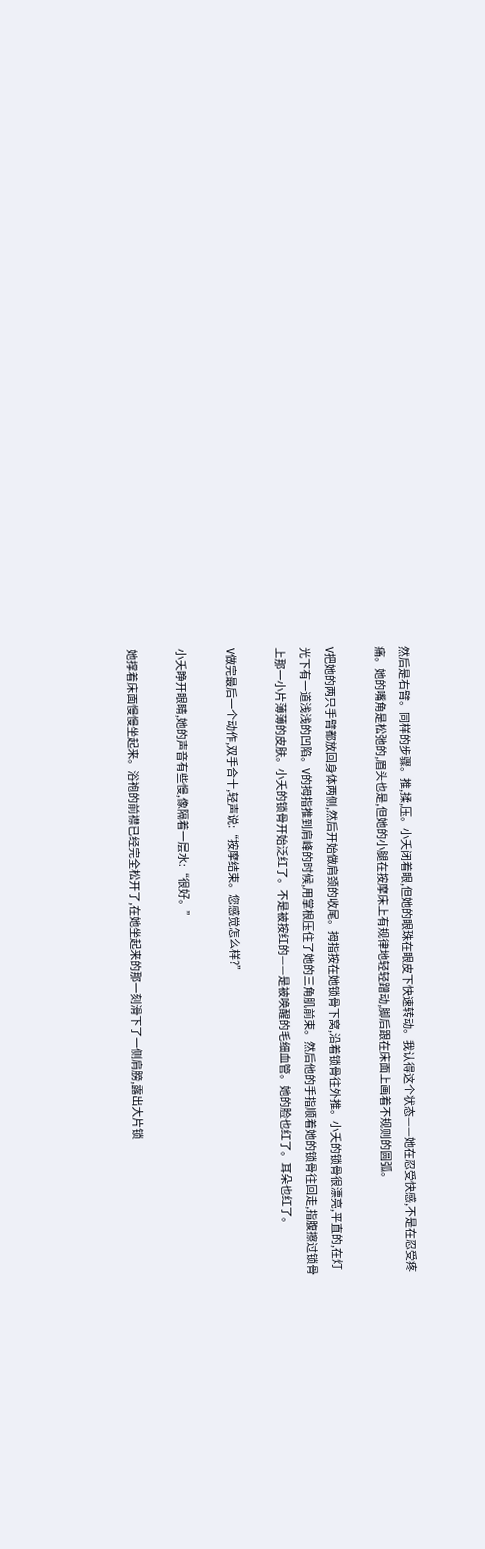然后是右臂。同样的步骤。推,揉,压。小夭闭着眼,但她的眼珠在眼皮下快速转动。我认得这个状态——她在忍受快感,不是在忍受疼痛。她的嘴角是松弛的,眉头也是,但她的小腿在按摩床上有规律地轻轻蹭动,脚后跟在床面上画着不规则的圆弧。

V把她的两只手臂都放回身体两侧,然后开始做肩颈的收尾。拇指按在她锁骨下窝,沿着锁骨往外推。小夭的锁骨很漂亮,平直的,在灯光下有一道浅浅的凹陷。V的拇指推到肩峰的时候,用掌根压住了她的三角肌前束。然后他的手指顺着她的锁骨往回走,指腹擦过锁骨上那一小片薄薄的皮肤。小夭的锁骨开始泛红了。不是被按红的——是被唤醒的毛细血管。她的脸也红了。耳朵也红了。

V做完最后一个动作,双手合十,轻声说:“按摩结束。您感觉怎么样?”

小夭睁开眼睛,她的声音有些慢,像隔着一层水:“很好。”

她撑着床面慢慢坐起来。浴袍的前襟已经完全松开了,在她坐起来的那一刻滑下了一侧肩膀,露出大片锁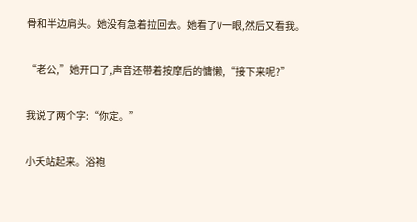骨和半边肩头。她没有急着拉回去。她看了V一眼,然后又看我。

“老公,”她开口了,声音还带着按摩后的慵懒,“接下来呢?”

我说了两个字:“你定。”

小夭站起来。浴袍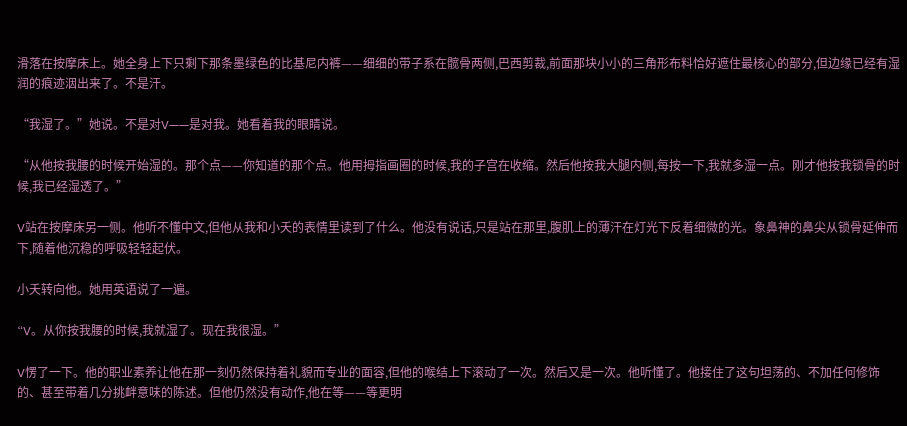滑落在按摩床上。她全身上下只剩下那条墨绿色的比基尼内裤——细细的带子系在髋骨两侧,巴西剪裁,前面那块小小的三角形布料恰好遮住最核心的部分,但边缘已经有湿润的痕迹洇出来了。不是汗。

“我湿了。”她说。不是对V——是对我。她看着我的眼睛说。

“从他按我腰的时候开始湿的。那个点——你知道的那个点。他用拇指画圈的时候,我的子宫在收缩。然后他按我大腿内侧,每按一下,我就多湿一点。刚才他按我锁骨的时候,我已经湿透了。”

V站在按摩床另一侧。他听不懂中文,但他从我和小夭的表情里读到了什么。他没有说话,只是站在那里,腹肌上的薄汗在灯光下反着细微的光。象鼻神的鼻尖从锁骨延伸而下,随着他沉稳的呼吸轻轻起伏。

小夭转向他。她用英语说了一遍。

“V。从你按我腰的时候,我就湿了。现在我很湿。”

V愣了一下。他的职业素养让他在那一刻仍然保持着礼貌而专业的面容,但他的喉结上下滚动了一次。然后又是一次。他听懂了。他接住了这句坦荡的、不加任何修饰的、甚至带着几分挑衅意味的陈述。但他仍然没有动作,他在等——等更明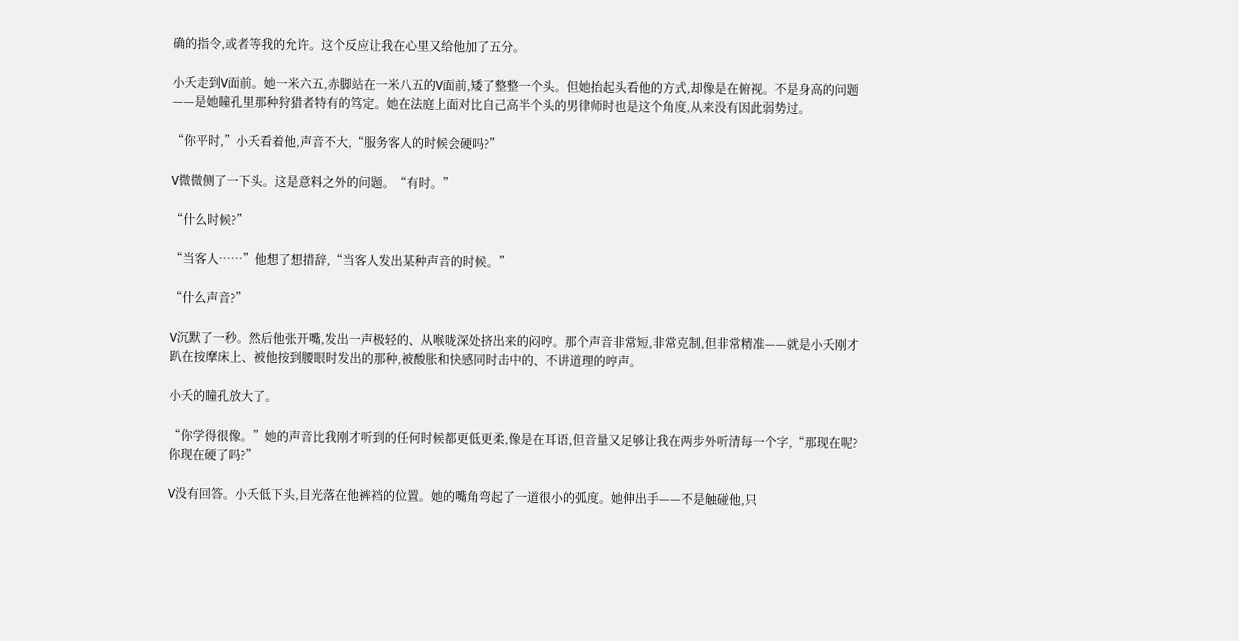确的指令,或者等我的允许。这个反应让我在心里又给他加了五分。

小夭走到V面前。她一米六五,赤脚站在一米八五的V面前,矮了整整一个头。但她抬起头看他的方式,却像是在俯视。不是身高的问题——是她瞳孔里那种狩猎者特有的笃定。她在法庭上面对比自己高半个头的男律师时也是这个角度,从来没有因此弱势过。

“你平时,”小夭看着他,声音不大,“服务客人的时候会硬吗?”

V微微侧了一下头。这是意料之外的问题。“有时。”

“什么时候?”

“当客人……”他想了想措辞,“当客人发出某种声音的时候。”

“什么声音?”

V沉默了一秒。然后他张开嘴,发出一声极轻的、从喉咙深处挤出来的闷哼。那个声音非常短,非常克制,但非常精准——就是小夭刚才趴在按摩床上、被他按到腰眼时发出的那种,被酸胀和快感同时击中的、不讲道理的哼声。

小夭的瞳孔放大了。

“你学得很像。”她的声音比我刚才听到的任何时候都更低更柔,像是在耳语,但音量又足够让我在两步外听清每一个字,“那现在呢?你现在硬了吗?”

V没有回答。小夭低下头,目光落在他裤裆的位置。她的嘴角弯起了一道很小的弧度。她伸出手——不是触碰他,只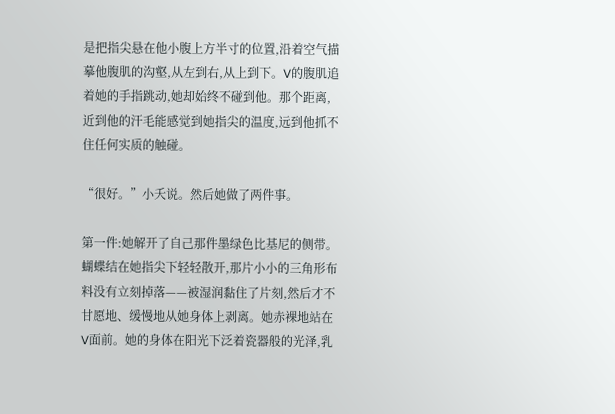是把指尖悬在他小腹上方半寸的位置,沿着空气描摹他腹肌的沟壑,从左到右,从上到下。V的腹肌追着她的手指跳动,她却始终不碰到他。那个距离,近到他的汗毛能感觉到她指尖的温度,远到他抓不住任何实质的触碰。

“很好。”小夭说。然后她做了两件事。

第一件:她解开了自己那件墨绿色比基尼的侧带。蝴蝶结在她指尖下轻轻散开,那片小小的三角形布料没有立刻掉落——被湿润黏住了片刻,然后才不甘愿地、缓慢地从她身体上剥离。她赤裸地站在V面前。她的身体在阳光下泛着瓷器般的光泽,乳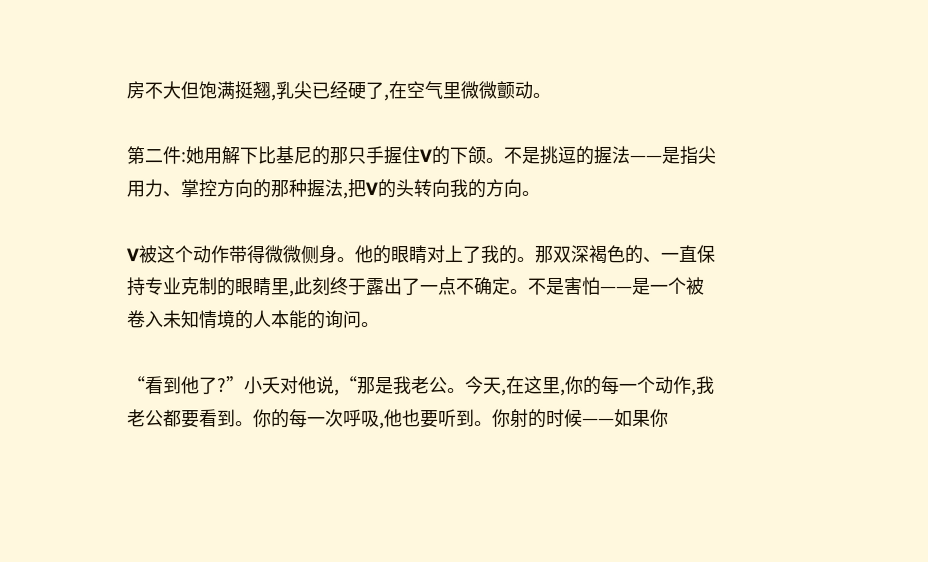房不大但饱满挺翘,乳尖已经硬了,在空气里微微颤动。

第二件:她用解下比基尼的那只手握住V的下颌。不是挑逗的握法——是指尖用力、掌控方向的那种握法,把V的头转向我的方向。

V被这个动作带得微微侧身。他的眼睛对上了我的。那双深褐色的、一直保持专业克制的眼睛里,此刻终于露出了一点不确定。不是害怕——是一个被卷入未知情境的人本能的询问。

“看到他了?”小夭对他说,“那是我老公。今天,在这里,你的每一个动作,我老公都要看到。你的每一次呼吸,他也要听到。你射的时候——如果你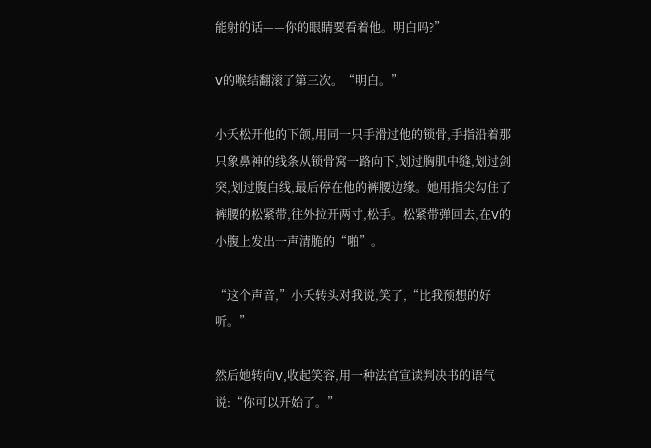能射的话——你的眼睛要看着他。明白吗?”

V的喉结翻滚了第三次。“明白。”

小夭松开他的下颌,用同一只手滑过他的锁骨,手指沿着那只象鼻神的线条从锁骨窝一路向下,划过胸肌中缝,划过剑突,划过腹白线,最后停在他的裤腰边缘。她用指尖勾住了裤腰的松紧带,往外拉开两寸,松手。松紧带弹回去,在V的小腹上发出一声清脆的“啪”。

“这个声音,”小夭转头对我说,笑了,“比我预想的好听。”

然后她转向V,收起笑容,用一种法官宣读判决书的语气说:“你可以开始了。”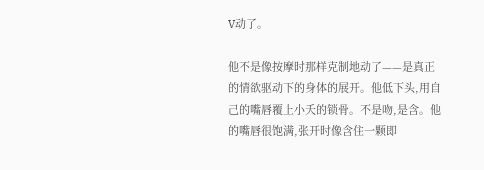V动了。

他不是像按摩时那样克制地动了——是真正的情欲驱动下的身体的展开。他低下头,用自己的嘴唇覆上小夭的锁骨。不是吻,是含。他的嘴唇很饱满,张开时像含住一颗即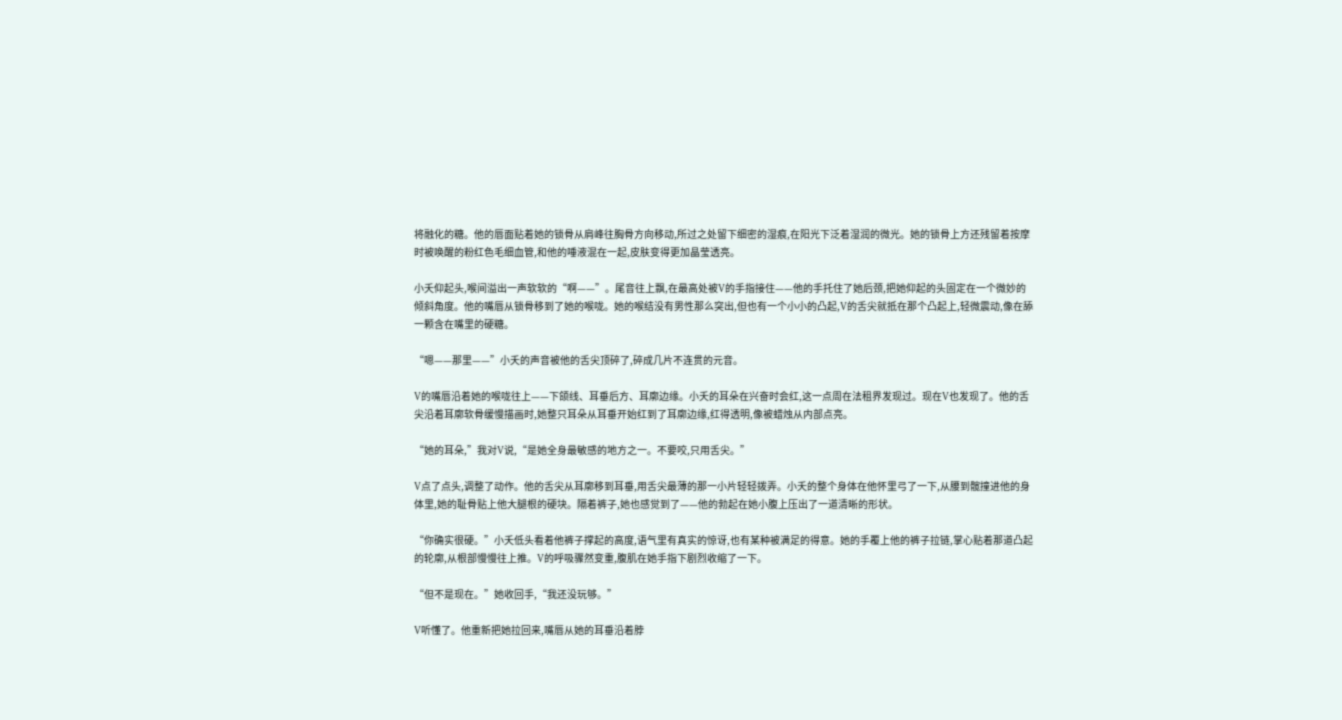将融化的糖。他的唇面贴着她的锁骨从肩峰往胸骨方向移动,所过之处留下细密的湿痕,在阳光下泛着湿润的微光。她的锁骨上方还残留着按摩时被唤醒的粉红色毛细血管,和他的唾液混在一起,皮肤变得更加晶莹透亮。

小夭仰起头,喉间溢出一声软软的“啊——”。尾音往上飘,在最高处被V的手指接住——他的手托住了她后颈,把她仰起的头固定在一个微妙的倾斜角度。他的嘴唇从锁骨移到了她的喉咙。她的喉结没有男性那么突出,但也有一个小小的凸起,V的舌尖就抵在那个凸起上,轻微震动,像在舔一颗含在嘴里的硬糖。

“嗯——那里——”小夭的声音被他的舌尖顶碎了,碎成几片不连贯的元音。

V的嘴唇沿着她的喉咙往上——下颌线、耳垂后方、耳廓边缘。小夭的耳朵在兴奋时会红,这一点周在法租界发现过。现在V也发现了。他的舌尖沿着耳廓软骨缓慢描画时,她整只耳朵从耳垂开始红到了耳廓边缘,红得透明,像被蜡烛从内部点亮。

“她的耳朵,”我对V说,“是她全身最敏感的地方之一。不要咬,只用舌尖。”

V点了点头,调整了动作。他的舌尖从耳廓移到耳垂,用舌尖最薄的那一小片轻轻拨弄。小夭的整个身体在他怀里弓了一下,从腰到髋撞进他的身体里,她的耻骨贴上他大腿根的硬块。隔着裤子,她也感觉到了——他的勃起在她小腹上压出了一道清晰的形状。

“你确实很硬。”小夭低头看着他裤子撑起的高度,语气里有真实的惊讶,也有某种被满足的得意。她的手覆上他的裤子拉链,掌心贴着那道凸起的轮廓,从根部慢慢往上推。V的呼吸骤然变重,腹肌在她手指下剧烈收缩了一下。

“但不是现在。”她收回手,“我还没玩够。”

V听懂了。他重新把她拉回来,嘴唇从她的耳垂沿着脖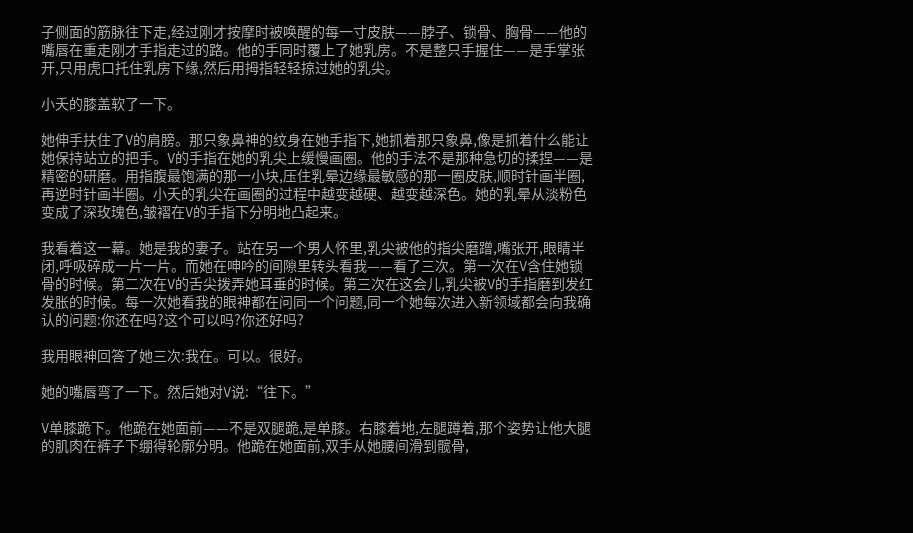子侧面的筋脉往下走,经过刚才按摩时被唤醒的每一寸皮肤——脖子、锁骨、胸骨——他的嘴唇在重走刚才手指走过的路。他的手同时覆上了她乳房。不是整只手握住——是手掌张开,只用虎口托住乳房下缘,然后用拇指轻轻掠过她的乳尖。

小夭的膝盖软了一下。

她伸手扶住了V的肩膀。那只象鼻神的纹身在她手指下,她抓着那只象鼻,像是抓着什么能让她保持站立的把手。V的手指在她的乳尖上缓慢画圈。他的手法不是那种急切的揉捏——是精密的研磨。用指腹最饱满的那一小块,压住乳晕边缘最敏感的那一圈皮肤,顺时针画半圈,再逆时针画半圈。小夭的乳尖在画圈的过程中越变越硬、越变越深色。她的乳晕从淡粉色变成了深玫瑰色,皱褶在V的手指下分明地凸起来。

我看着这一幕。她是我的妻子。站在另一个男人怀里,乳尖被他的指尖磨蹭,嘴张开,眼睛半闭,呼吸碎成一片一片。而她在呻吟的间隙里转头看我——看了三次。第一次在V含住她锁骨的时候。第二次在V的舌尖拨弄她耳垂的时候。第三次在这会儿,乳尖被V的手指磨到发红发胀的时候。每一次她看我的眼神都在问同一个问题,同一个她每次进入新领域都会向我确认的问题:你还在吗?这个可以吗?你还好吗?

我用眼神回答了她三次:我在。可以。很好。

她的嘴唇弯了一下。然后她对V说:“往下。”

V单膝跪下。他跪在她面前——不是双腿跪,是单膝。右膝着地,左腿蹲着,那个姿势让他大腿的肌肉在裤子下绷得轮廓分明。他跪在她面前,双手从她腰间滑到髋骨,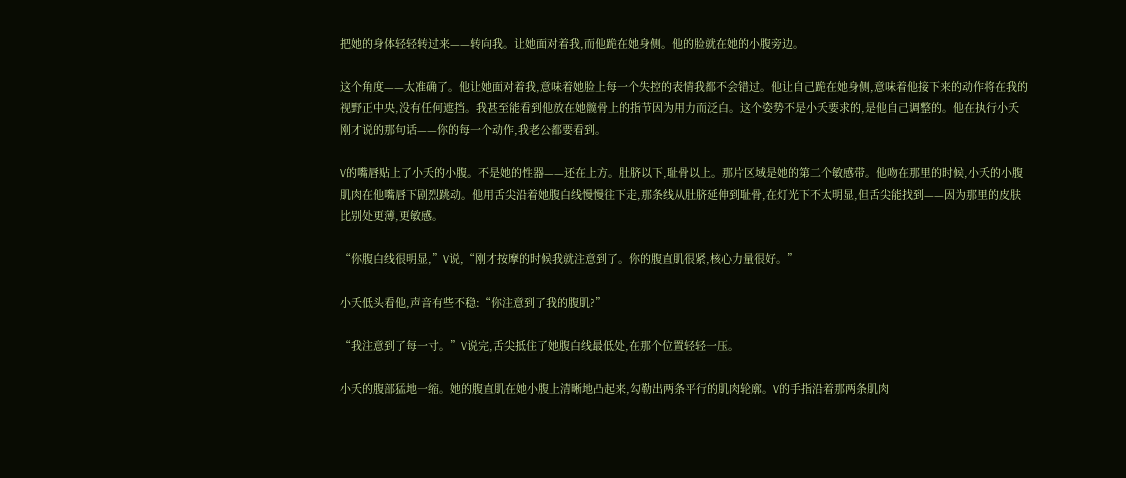把她的身体轻轻转过来——转向我。让她面对着我,而他跪在她身侧。他的脸就在她的小腹旁边。

这个角度——太准确了。他让她面对着我,意味着她脸上每一个失控的表情我都不会错过。他让自己跪在她身侧,意味着他接下来的动作将在我的视野正中央,没有任何遮挡。我甚至能看到他放在她髋骨上的指节因为用力而泛白。这个姿势不是小夭要求的,是他自己调整的。他在执行小夭刚才说的那句话——你的每一个动作,我老公都要看到。

V的嘴唇贴上了小夭的小腹。不是她的性器——还在上方。肚脐以下,耻骨以上。那片区域是她的第二个敏感带。他吻在那里的时候,小夭的小腹肌肉在他嘴唇下剧烈跳动。他用舌尖沿着她腹白线慢慢往下走,那条线从肚脐延伸到耻骨,在灯光下不太明显,但舌尖能找到——因为那里的皮肤比别处更薄,更敏感。

“你腹白线很明显,”V说,“刚才按摩的时候我就注意到了。你的腹直肌很紧,核心力量很好。”

小夭低头看他,声音有些不稳:“你注意到了我的腹肌?”

“我注意到了每一寸。”V说完,舌尖抵住了她腹白线最低处,在那个位置轻轻一压。

小夭的腹部猛地一缩。她的腹直肌在她小腹上清晰地凸起来,勾勒出两条平行的肌肉轮廓。V的手指沿着那两条肌肉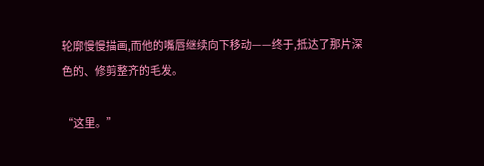轮廓慢慢描画,而他的嘴唇继续向下移动——终于,抵达了那片深色的、修剪整齐的毛发。

“这里。”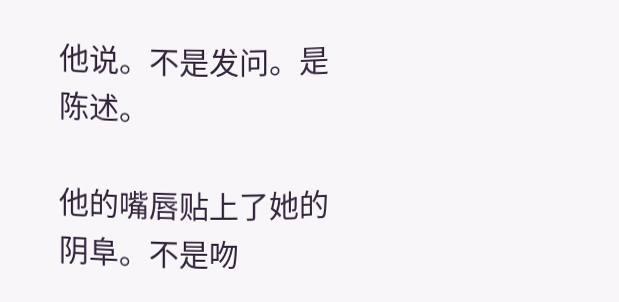他说。不是发问。是陈述。

他的嘴唇贴上了她的阴阜。不是吻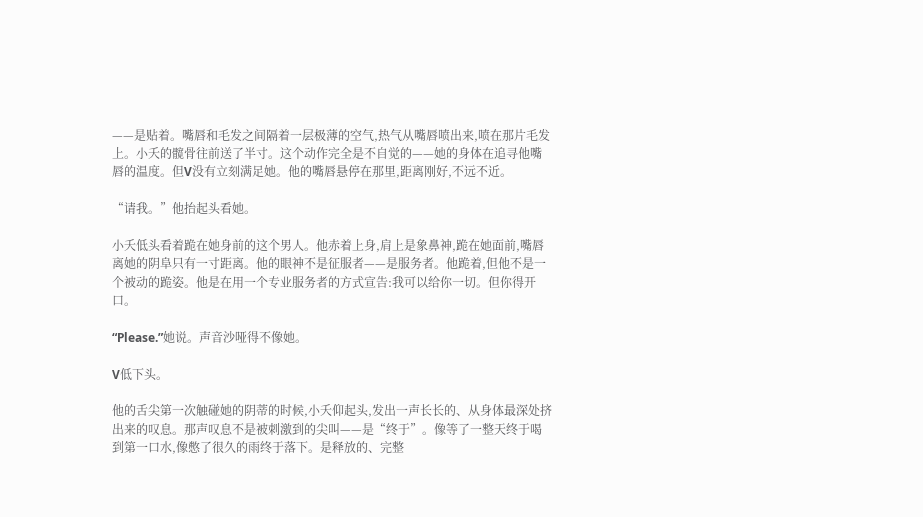——是贴着。嘴唇和毛发之间隔着一层极薄的空气,热气从嘴唇喷出来,喷在那片毛发上。小夭的髋骨往前送了半寸。这个动作完全是不自觉的——她的身体在追寻他嘴唇的温度。但V没有立刻满足她。他的嘴唇悬停在那里,距离刚好,不远不近。

“请我。”他抬起头看她。

小夭低头看着跪在她身前的这个男人。他赤着上身,肩上是象鼻神,跪在她面前,嘴唇离她的阴阜只有一寸距离。他的眼神不是征服者——是服务者。他跪着,但他不是一个被动的跪姿。他是在用一个专业服务者的方式宣告:我可以给你一切。但你得开口。

“Please.”她说。声音沙哑得不像她。

V低下头。

他的舌尖第一次触碰她的阴蒂的时候,小夭仰起头,发出一声长长的、从身体最深处挤出来的叹息。那声叹息不是被刺激到的尖叫——是“终于”。像等了一整天终于喝到第一口水,像憋了很久的雨终于落下。是释放的、完整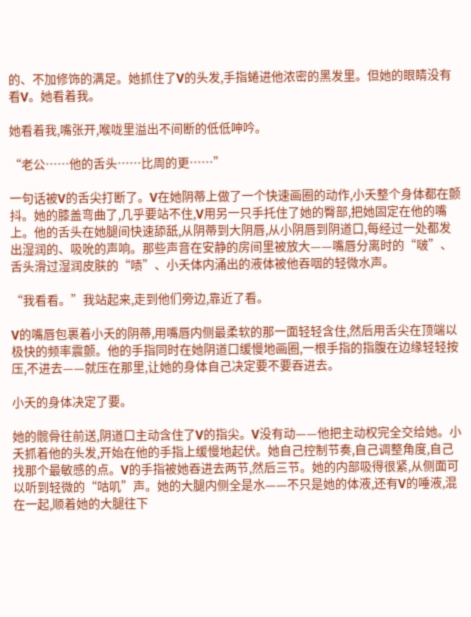的、不加修饰的满足。她抓住了V的头发,手指蜷进他浓密的黑发里。但她的眼睛没有看V。她看着我。

她看着我,嘴张开,喉咙里溢出不间断的低低呻吟。

“老公……他的舌头……比周的更……”

一句话被V的舌尖打断了。V在她阴蒂上做了一个快速画圈的动作,小夭整个身体都在颤抖。她的膝盖弯曲了,几乎要站不住,V用另一只手托住了她的臀部,把她固定在他的嘴上。他的舌头在她腿间快速舔舐,从阴蒂到大阴唇,从小阴唇到阴道口,每经过一处都发出湿润的、吸吮的声响。那些声音在安静的房间里被放大——嘴唇分离时的“啵”、舌头滑过湿润皮肤的“啧”、小夭体内涌出的液体被他吞咽的轻微水声。

“我看看。”我站起来,走到他们旁边,靠近了看。

V的嘴唇包裹着小夭的阴蒂,用嘴唇内侧最柔软的那一面轻轻含住,然后用舌尖在顶端以极快的频率震颤。他的手指同时在她阴道口缓慢地画圈,一根手指的指腹在边缘轻轻按压,不进去——就压在那里,让她的身体自己决定要不要吞进去。

小夭的身体决定了要。

她的髋骨往前送,阴道口主动含住了V的指尖。V没有动——他把主动权完全交给她。小夭抓着他的头发,开始在他的手指上缓慢地起伏。她自己控制节奏,自己调整角度,自己找那个最敏感的点。V的手指被她吞进去两节,然后三节。她的内部吸得很紧,从侧面可以听到轻微的“咕叽”声。她的大腿内侧全是水——不只是她的体液,还有V的唾液,混在一起,顺着她的大腿往下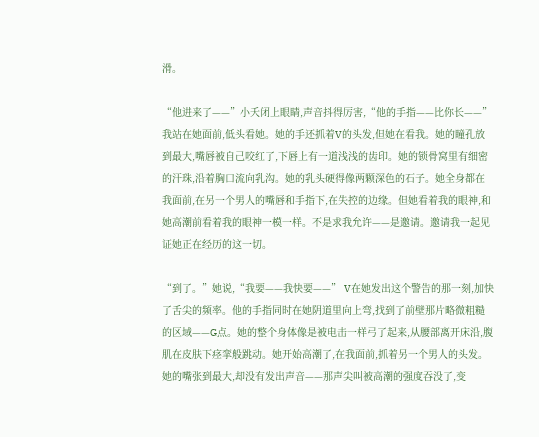滑。

“他进来了——”小夭闭上眼睛,声音抖得厉害,“他的手指——比你长——” 我站在她面前,低头看她。她的手还抓着V的头发,但她在看我。她的瞳孔放到最大,嘴唇被自己咬红了,下唇上有一道浅浅的齿印。她的锁骨窝里有细密的汗珠,沿着胸口流向乳沟。她的乳头硬得像两颗深色的石子。她全身都在我面前,在另一个男人的嘴唇和手指下,在失控的边缘。但她看着我的眼神,和她高潮前看着我的眼神一模一样。不是求我允许——是邀请。邀请我一起见证她正在经历的这一切。

“到了。”她说,“我要——我快要——” V在她发出这个警告的那一刻,加快了舌尖的频率。他的手指同时在她阴道里向上弯,找到了前壁那片略微粗糙的区域——G点。她的整个身体像是被电击一样弓了起来,从腰部离开床沿,腹肌在皮肤下痉挛般跳动。她开始高潮了,在我面前,抓着另一个男人的头发。她的嘴张到最大,却没有发出声音——那声尖叫被高潮的强度吞没了,变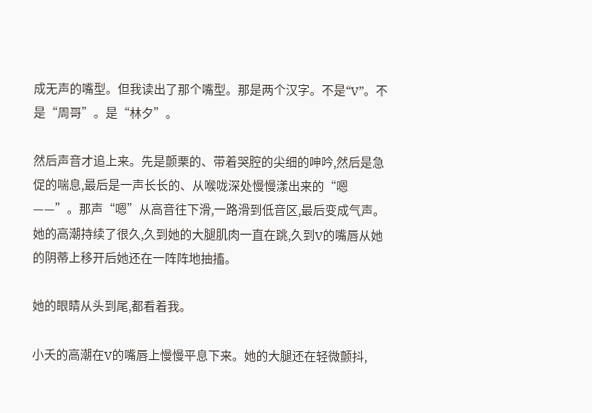成无声的嘴型。但我读出了那个嘴型。那是两个汉字。不是“V”。不是“周哥”。是“林夕”。

然后声音才追上来。先是颤栗的、带着哭腔的尖细的呻吟,然后是急促的喘息,最后是一声长长的、从喉咙深处慢慢漾出来的“嗯——”。那声“嗯”从高音往下滑,一路滑到低音区,最后变成气声。她的高潮持续了很久,久到她的大腿肌肉一直在跳,久到V的嘴唇从她的阴蒂上移开后她还在一阵阵地抽搐。

她的眼睛从头到尾,都看着我。

小夭的高潮在V的嘴唇上慢慢平息下来。她的大腿还在轻微颤抖,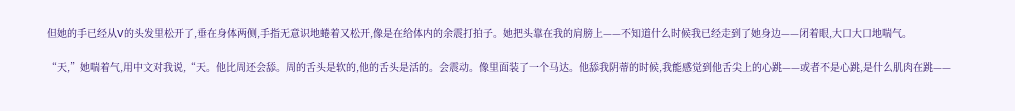但她的手已经从V的头发里松开了,垂在身体两侧,手指无意识地蜷着又松开,像是在给体内的余震打拍子。她把头靠在我的肩膀上——不知道什么时候我已经走到了她身边——闭着眼,大口大口地喘气。

“天,”她喘着气,用中文对我说,“天。他比周还会舔。周的舌头是软的,他的舌头是活的。会震动。像里面装了一个马达。他舔我阴蒂的时候,我能感觉到他舌尖上的心跳——或者不是心跳,是什么肌肉在跳——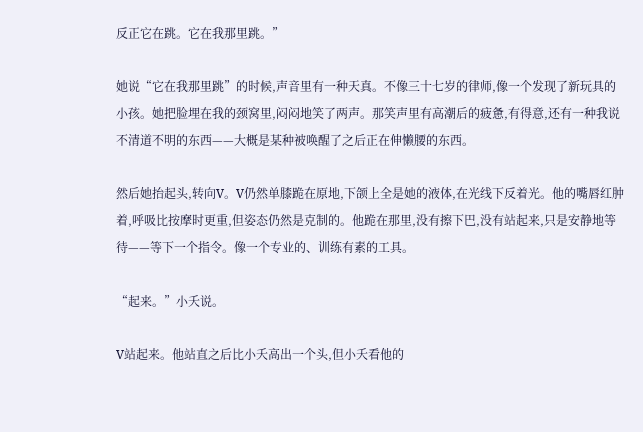反正它在跳。它在我那里跳。”

她说“它在我那里跳”的时候,声音里有一种天真。不像三十七岁的律师,像一个发现了新玩具的小孩。她把脸埋在我的颈窝里,闷闷地笑了两声。那笑声里有高潮后的疲惫,有得意,还有一种我说不清道不明的东西——大概是某种被唤醒了之后正在伸懒腰的东西。

然后她抬起头,转向V。V仍然单膝跪在原地,下颌上全是她的液体,在光线下反着光。他的嘴唇红肿着,呼吸比按摩时更重,但姿态仍然是克制的。他跪在那里,没有擦下巴,没有站起来,只是安静地等待——等下一个指令。像一个专业的、训练有素的工具。

“起来。”小夭说。

V站起来。他站直之后比小夭高出一个头,但小夭看他的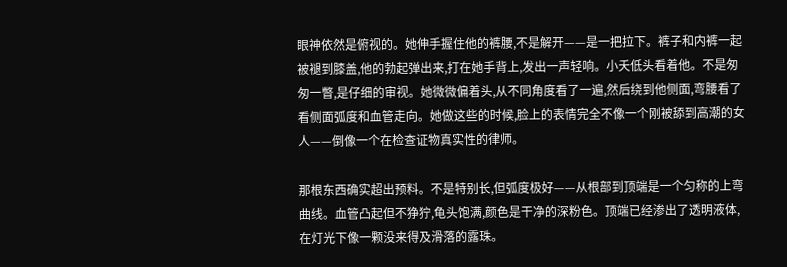眼神依然是俯视的。她伸手握住他的裤腰,不是解开——是一把拉下。裤子和内裤一起被褪到膝盖,他的勃起弹出来,打在她手背上,发出一声轻响。小夭低头看着他。不是匆匆一瞥,是仔细的审视。她微微偏着头,从不同角度看了一遍,然后绕到他侧面,弯腰看了看侧面弧度和血管走向。她做这些的时候,脸上的表情完全不像一个刚被舔到高潮的女人——倒像一个在检查证物真实性的律师。

那根东西确实超出预料。不是特别长,但弧度极好——从根部到顶端是一个匀称的上弯曲线。血管凸起但不狰狞,龟头饱满,颜色是干净的深粉色。顶端已经渗出了透明液体,在灯光下像一颗没来得及滑落的露珠。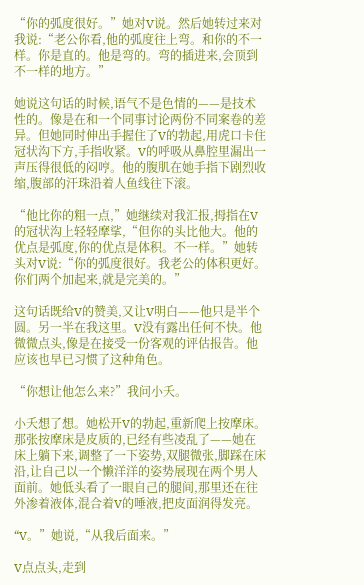“你的弧度很好。”她对V说。然后她转过来对我说:“老公你看,他的弧度往上弯。和你的不一样。你是直的。他是弯的。弯的插进来,会顶到不一样的地方。”

她说这句话的时候,语气不是色情的——是技术性的。像是在和一个同事讨论两份不同案卷的差异。但她同时伸出手握住了V的勃起,用虎口卡住冠状沟下方,手指收紧。V的呼吸从鼻腔里漏出一声压得很低的闷哼。他的腹肌在她手指下剧烈收缩,腹部的汗珠沿着人鱼线往下滚。

“他比你的粗一点,”她继续对我汇报,拇指在V的冠状沟上轻轻摩挲,“但你的头比他大。他的优点是弧度,你的优点是体积。不一样。”她转头对V说:“你的弧度很好。我老公的体积更好。你们两个加起来,就是完美的。”

这句话既给V的赞美,又让V明白——他只是半个圆。另一半在我这里。V没有露出任何不快。他微微点头,像是在接受一份客观的评估报告。他应该也早已习惯了这种角色。

“你想让他怎么来?”我问小夭。

小夭想了想。她松开V的勃起,重新爬上按摩床。那张按摩床是皮质的,已经有些凌乱了——她在床上躺下来,调整了一下姿势,双腿微张,脚踩在床沿,让自己以一个懒洋洋的姿势展现在两个男人面前。她低头看了一眼自己的腿间,那里还在往外渗着液体,混合着V的唾液,把皮面润得发亮。

“V。”她说,“从我后面来。”

V点点头,走到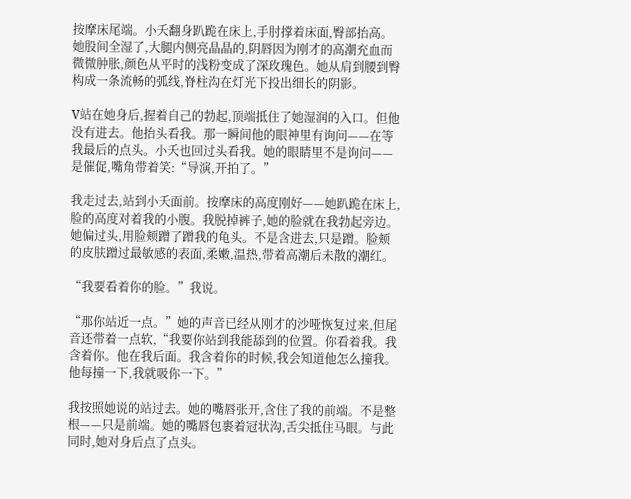按摩床尾端。小夭翻身趴跪在床上,手肘撑着床面,臀部抬高。她股间全湿了,大腿内侧亮晶晶的,阴唇因为刚才的高潮充血而微微肿胀,颜色从平时的浅粉变成了深玫瑰色。她从肩到腰到臀构成一条流畅的弧线,脊柱沟在灯光下投出细长的阴影。

V站在她身后,握着自己的勃起,顶端抵住了她湿润的入口。但他没有进去。他抬头看我。那一瞬间他的眼神里有询问——在等我最后的点头。小夭也回过头看我。她的眼睛里不是询问——是催促,嘴角带着笑:“导演,开拍了。”

我走过去,站到小夭面前。按摩床的高度刚好——她趴跪在床上,脸的高度对着我的小腹。我脱掉裤子,她的脸就在我勃起旁边。她偏过头,用脸颊蹭了蹭我的龟头。不是含进去,只是蹭。脸颊的皮肤蹭过最敏感的表面,柔嫩,温热,带着高潮后未散的潮红。

“我要看着你的脸。”我说。

“那你站近一点。”她的声音已经从刚才的沙哑恢复过来,但尾音还带着一点软,“我要你站到我能舔到的位置。你看着我。我含着你。他在我后面。我含着你的时候,我会知道他怎么撞我。他每撞一下,我就吸你一下。”

我按照她说的站过去。她的嘴唇张开,含住了我的前端。不是整根——只是前端。她的嘴唇包裹着冠状沟,舌尖抵住马眼。与此同时,她对身后点了点头。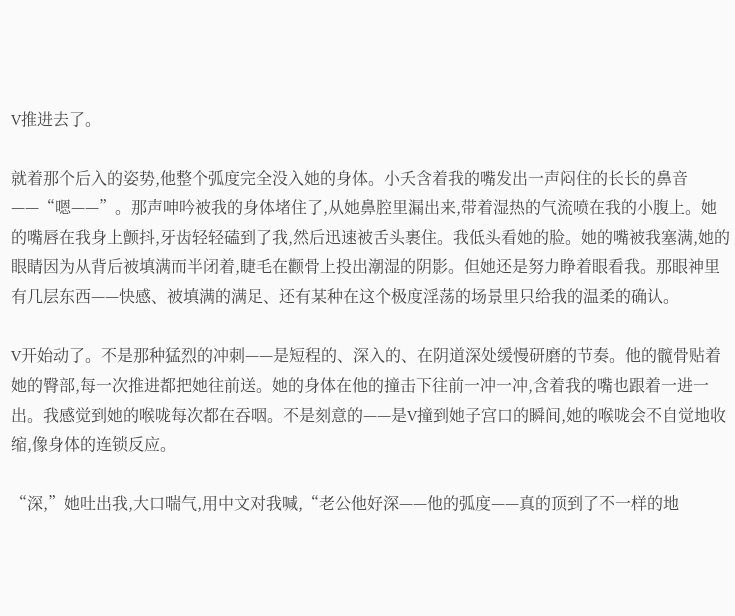V推进去了。

就着那个后入的姿势,他整个弧度完全没入她的身体。小夭含着我的嘴发出一声闷住的长长的鼻音——“嗯——”。那声呻吟被我的身体堵住了,从她鼻腔里漏出来,带着湿热的气流喷在我的小腹上。她的嘴唇在我身上颤抖,牙齿轻轻磕到了我,然后迅速被舌头裹住。我低头看她的脸。她的嘴被我塞满,她的眼睛因为从背后被填满而半闭着,睫毛在颧骨上投出潮湿的阴影。但她还是努力睁着眼看我。那眼神里有几层东西——快感、被填满的满足、还有某种在这个极度淫荡的场景里只给我的温柔的确认。

V开始动了。不是那种猛烈的冲刺——是短程的、深入的、在阴道深处缓慢研磨的节奏。他的髋骨贴着她的臀部,每一次推进都把她往前送。她的身体在他的撞击下往前一冲一冲,含着我的嘴也跟着一进一出。我感觉到她的喉咙每次都在吞咽。不是刻意的——是V撞到她子宫口的瞬间,她的喉咙会不自觉地收缩,像身体的连锁反应。

“深,”她吐出我,大口喘气,用中文对我喊,“老公他好深——他的弧度——真的顶到了不一样的地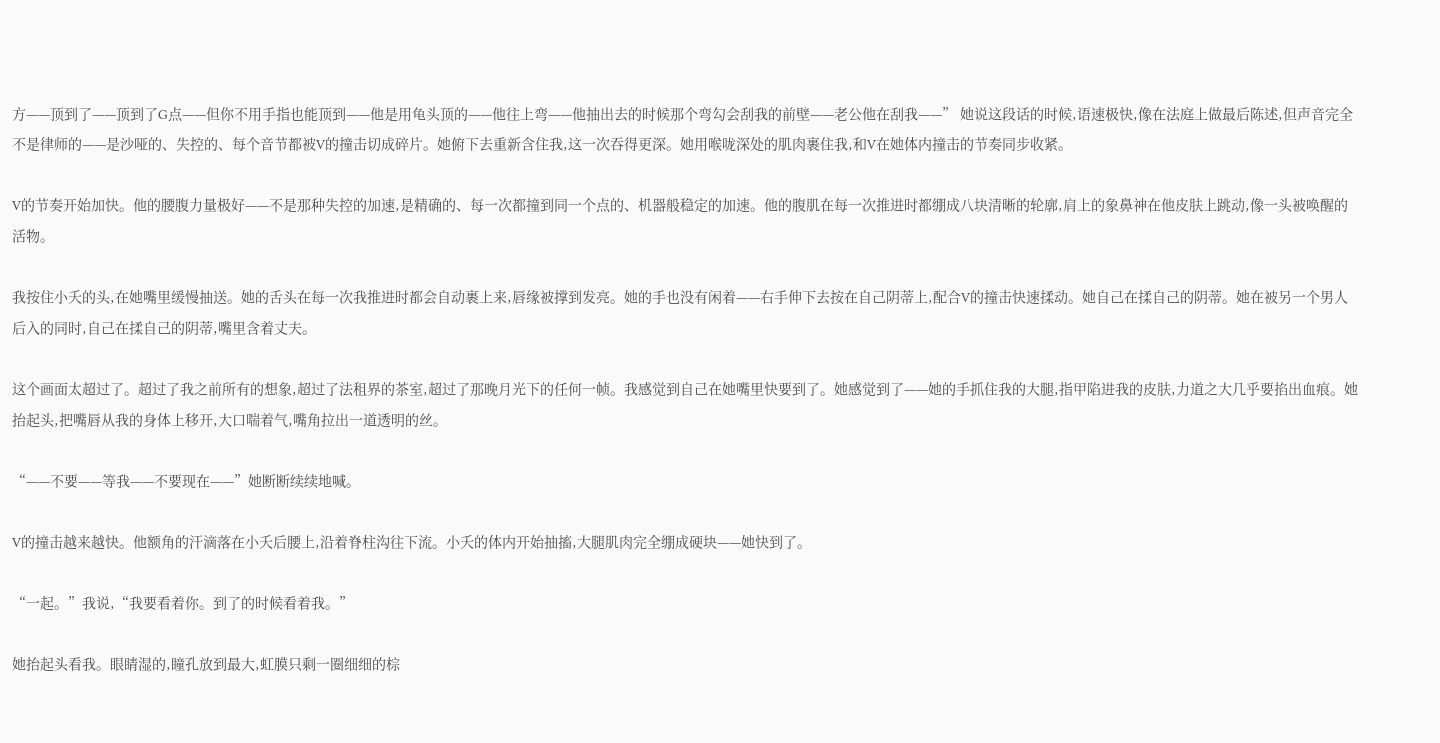方——顶到了——顶到了G点——但你不用手指也能顶到——他是用龟头顶的——他往上弯——他抽出去的时候那个弯勾会刮我的前壁——老公他在刮我——” 她说这段话的时候,语速极快,像在法庭上做最后陈述,但声音完全不是律师的——是沙哑的、失控的、每个音节都被V的撞击切成碎片。她俯下去重新含住我,这一次吞得更深。她用喉咙深处的肌肉裹住我,和V在她体内撞击的节奏同步收紧。

V的节奏开始加快。他的腰腹力量极好——不是那种失控的加速,是精确的、每一次都撞到同一个点的、机器般稳定的加速。他的腹肌在每一次推进时都绷成八块清晰的轮廓,肩上的象鼻神在他皮肤上跳动,像一头被唤醒的活物。

我按住小夭的头,在她嘴里缓慢抽送。她的舌头在每一次我推进时都会自动裹上来,唇缘被撑到发亮。她的手也没有闲着——右手伸下去按在自己阴蒂上,配合V的撞击快速揉动。她自己在揉自己的阴蒂。她在被另一个男人后入的同时,自己在揉自己的阴蒂,嘴里含着丈夫。

这个画面太超过了。超过了我之前所有的想象,超过了法租界的茶室,超过了那晚月光下的任何一帧。我感觉到自己在她嘴里快要到了。她感觉到了——她的手抓住我的大腿,指甲陷进我的皮肤,力道之大几乎要掐出血痕。她抬起头,把嘴唇从我的身体上移开,大口喘着气,嘴角拉出一道透明的丝。

“——不要——等我——不要现在——”她断断续续地喊。

V的撞击越来越快。他额角的汗滴落在小夭后腰上,沿着脊柱沟往下流。小夭的体内开始抽搐,大腿肌肉完全绷成硬块——她快到了。

“一起。”我说,“我要看着你。到了的时候看着我。”

她抬起头看我。眼睛湿的,瞳孔放到最大,虹膜只剩一圈细细的棕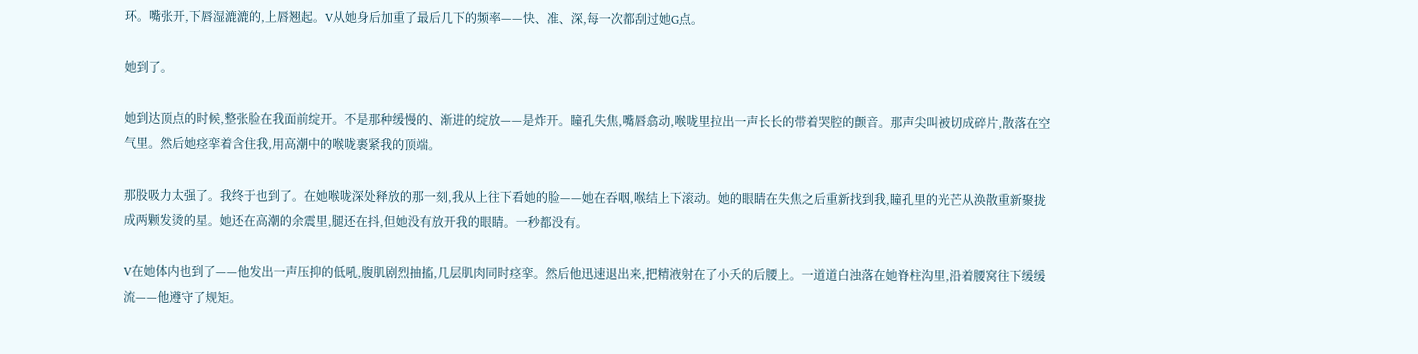环。嘴张开,下唇湿漉漉的,上唇翘起。V从她身后加重了最后几下的频率——快、准、深,每一次都刮过她G点。

她到了。

她到达顶点的时候,整张脸在我面前绽开。不是那种缓慢的、渐进的绽放——是炸开。瞳孔失焦,嘴唇翕动,喉咙里拉出一声长长的带着哭腔的颤音。那声尖叫被切成碎片,散落在空气里。然后她痉挛着含住我,用高潮中的喉咙裹紧我的顶端。

那股吸力太强了。我终于也到了。在她喉咙深处释放的那一刻,我从上往下看她的脸——她在吞咽,喉结上下滚动。她的眼睛在失焦之后重新找到我,瞳孔里的光芒从涣散重新聚拢成两颗发烫的星。她还在高潮的余震里,腿还在抖,但她没有放开我的眼睛。一秒都没有。

V在她体内也到了——他发出一声压抑的低吼,腹肌剧烈抽搐,几层肌肉同时痉挛。然后他迅速退出来,把精液射在了小夭的后腰上。一道道白浊落在她脊柱沟里,沿着腰窝往下缓缓流——他遵守了规矩。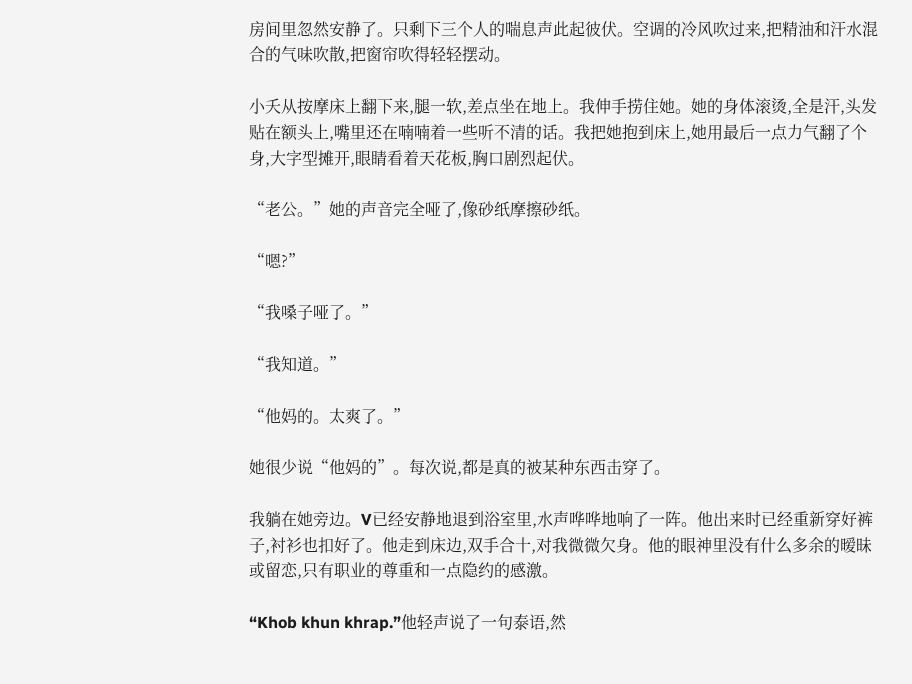房间里忽然安静了。只剩下三个人的喘息声此起彼伏。空调的冷风吹过来,把精油和汗水混合的气味吹散,把窗帘吹得轻轻摆动。

小夭从按摩床上翻下来,腿一软,差点坐在地上。我伸手捞住她。她的身体滚烫,全是汗,头发贴在额头上,嘴里还在喃喃着一些听不清的话。我把她抱到床上,她用最后一点力气翻了个身,大字型摊开,眼睛看着天花板,胸口剧烈起伏。

“老公。”她的声音完全哑了,像砂纸摩擦砂纸。

“嗯?”

“我嗓子哑了。”

“我知道。”

“他妈的。太爽了。”

她很少说“他妈的”。每次说,都是真的被某种东西击穿了。

我躺在她旁边。V已经安静地退到浴室里,水声哗哗地响了一阵。他出来时已经重新穿好裤子,衬衫也扣好了。他走到床边,双手合十,对我微微欠身。他的眼神里没有什么多余的暧昧或留恋,只有职业的尊重和一点隐约的感激。

“Khob khun khrap.”他轻声说了一句泰语,然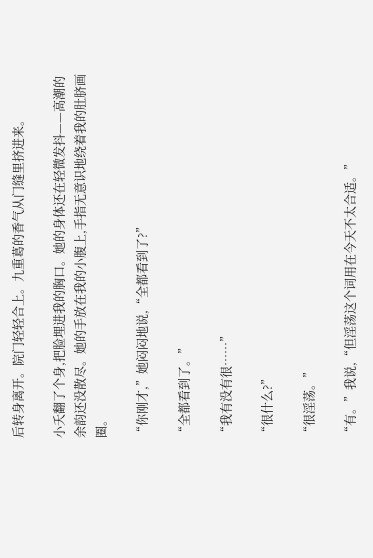后转身离开。院门轻轻合上。九重葛的香气从门缝里挤进来。

小夭翻了个身,把脸埋进我的胸口。她的身体还在轻微发抖——高潮的余韵还没散尽。她的手放在我的小腹上,手指无意识地绕着我的肚脐画圈。

“你刚才,”她闷闷地说,“全都看到了?”

“全都看到了。”

“我有没有很……”

“很什么?”

“很淫荡。”

“有。”我说,“但淫荡这个词用在今天不太合适。”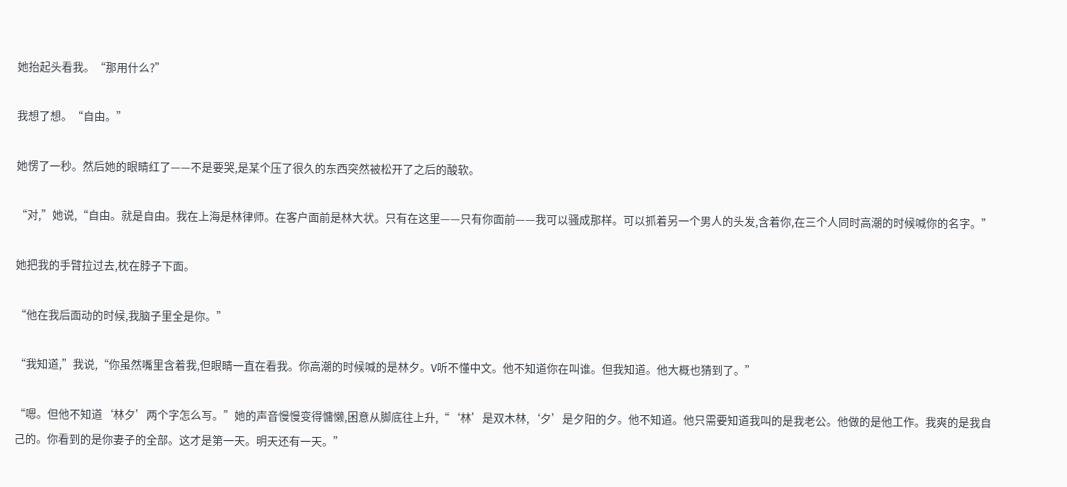她抬起头看我。“那用什么?”

我想了想。“自由。”

她愣了一秒。然后她的眼睛红了——不是要哭,是某个压了很久的东西突然被松开了之后的酸软。

“对,”她说,“自由。就是自由。我在上海是林律师。在客户面前是林大状。只有在这里——只有你面前——我可以骚成那样。可以抓着另一个男人的头发,含着你,在三个人同时高潮的时候喊你的名字。”

她把我的手臂拉过去,枕在脖子下面。

“他在我后面动的时候,我脑子里全是你。”

“我知道,”我说,“你虽然嘴里含着我,但眼睛一直在看我。你高潮的时候喊的是林夕。V听不懂中文。他不知道你在叫谁。但我知道。他大概也猜到了。”

“嗯。但他不知道‘林夕’两个字怎么写。”她的声音慢慢变得慵懒,困意从脚底往上升,“‘林’是双木林,‘夕’是夕阳的夕。他不知道。他只需要知道我叫的是我老公。他做的是他工作。我爽的是我自己的。你看到的是你妻子的全部。这才是第一天。明天还有一天。”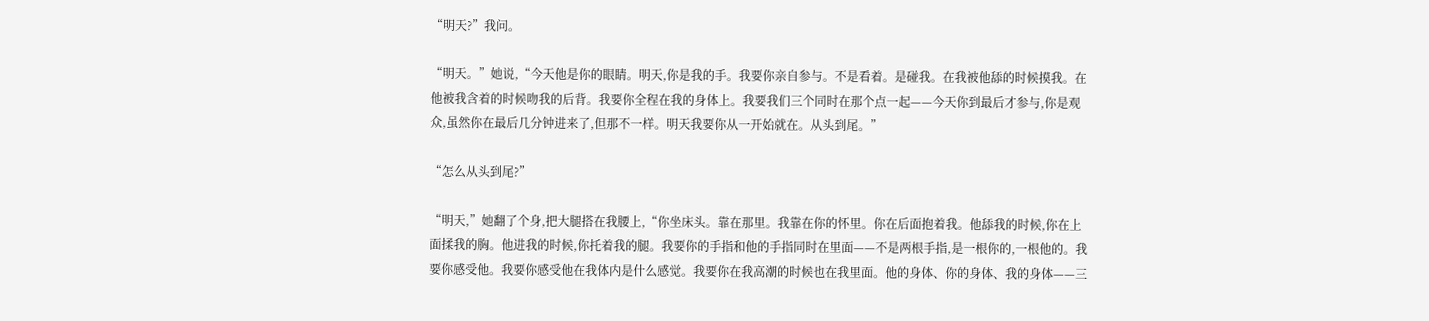“明天?”我问。

“明天。”她说,“今天他是你的眼睛。明天,你是我的手。我要你亲自参与。不是看着。是碰我。在我被他舔的时候摸我。在他被我含着的时候吻我的后背。我要你全程在我的身体上。我要我们三个同时在那个点一起——今天你到最后才参与,你是观众,虽然你在最后几分钟进来了,但那不一样。明天我要你从一开始就在。从头到尾。”

“怎么从头到尾?”

“明天,”她翻了个身,把大腿搭在我腰上,“你坐床头。靠在那里。我靠在你的怀里。你在后面抱着我。他舔我的时候,你在上面揉我的胸。他进我的时候,你托着我的腿。我要你的手指和他的手指同时在里面——不是两根手指,是一根你的,一根他的。我要你感受他。我要你感受他在我体内是什么感觉。我要你在我高潮的时候也在我里面。他的身体、你的身体、我的身体——三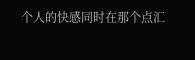个人的快感同时在那个点汇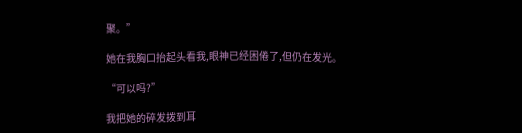聚。”

她在我胸口抬起头看我,眼神已经困倦了,但仍在发光。

“可以吗?”

我把她的碎发拨到耳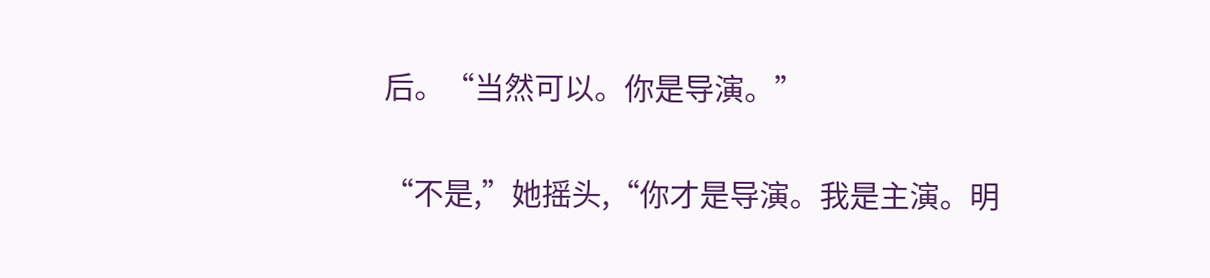后。“当然可以。你是导演。”

“不是,”她摇头,“你才是导演。我是主演。明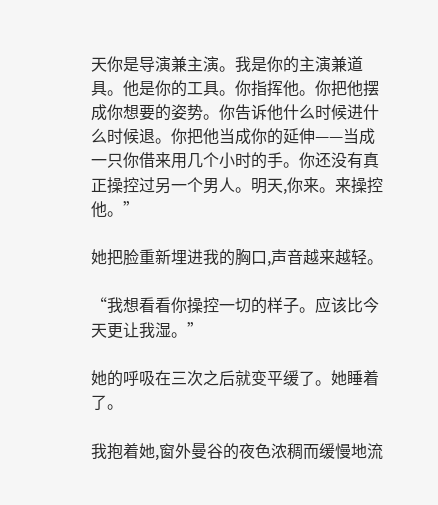天你是导演兼主演。我是你的主演兼道具。他是你的工具。你指挥他。你把他摆成你想要的姿势。你告诉他什么时候进什么时候退。你把他当成你的延伸——当成一只你借来用几个小时的手。你还没有真正操控过另一个男人。明天,你来。来操控他。”

她把脸重新埋进我的胸口,声音越来越轻。

“我想看看你操控一切的样子。应该比今天更让我湿。”

她的呼吸在三次之后就变平缓了。她睡着了。

我抱着她,窗外曼谷的夜色浓稠而缓慢地流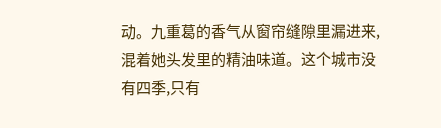动。九重葛的香气从窗帘缝隙里漏进来,混着她头发里的精油味道。这个城市没有四季,只有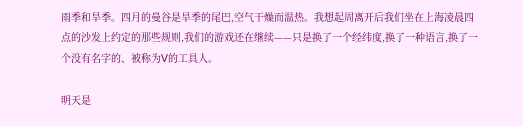雨季和旱季。四月的曼谷是旱季的尾巴,空气干燥而温热。我想起周离开后我们坐在上海凌晨四点的沙发上约定的那些规则,我们的游戏还在继续——只是换了一个经纬度,换了一种语言,换了一个没有名字的、被称为V的工具人。

明天是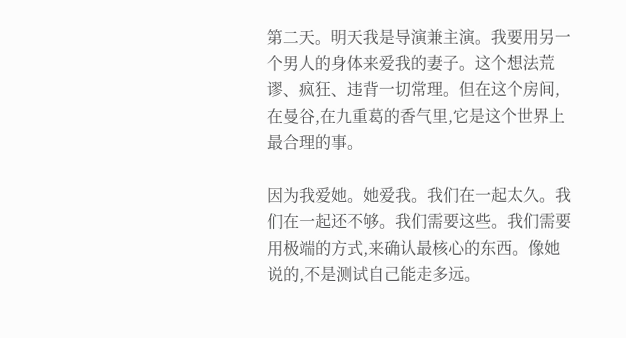第二天。明天我是导演兼主演。我要用另一个男人的身体来爱我的妻子。这个想法荒谬、疯狂、违背一切常理。但在这个房间,在曼谷,在九重葛的香气里,它是这个世界上最合理的事。

因为我爱她。她爱我。我们在一起太久。我们在一起还不够。我们需要这些。我们需要用极端的方式,来确认最核心的东西。像她说的,不是测试自己能走多远。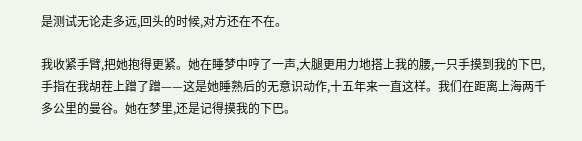是测试无论走多远,回头的时候,对方还在不在。

我收紧手臂,把她抱得更紧。她在睡梦中哼了一声,大腿更用力地搭上我的腰,一只手摸到我的下巴,手指在我胡茬上蹭了蹭——这是她睡熟后的无意识动作,十五年来一直这样。我们在距离上海两千多公里的曼谷。她在梦里,还是记得摸我的下巴。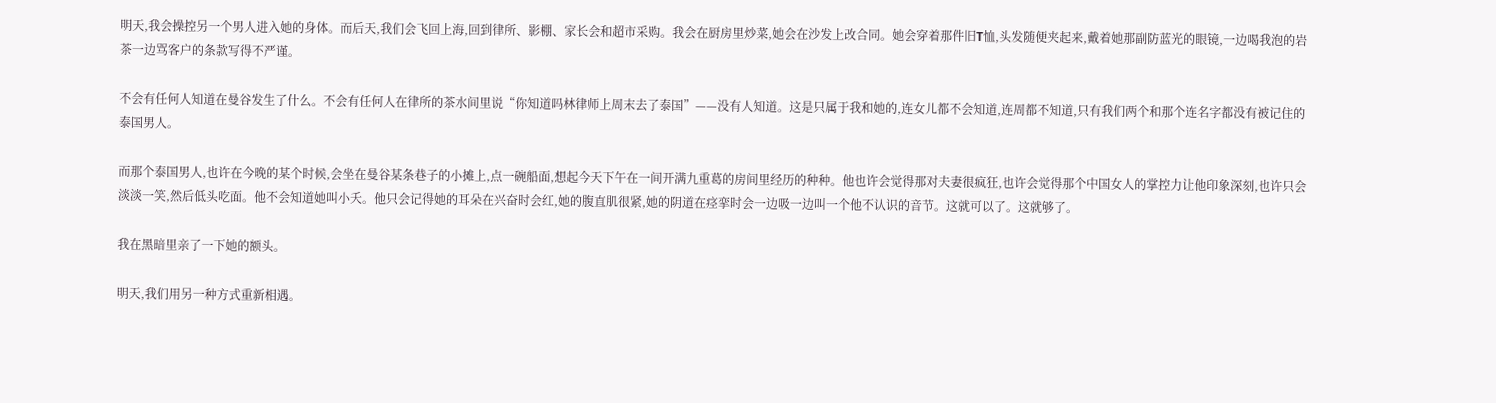明天,我会操控另一个男人进入她的身体。而后天,我们会飞回上海,回到律所、影棚、家长会和超市采购。我会在厨房里炒菜,她会在沙发上改合同。她会穿着那件旧T恤,头发随便夹起来,戴着她那副防蓝光的眼镜,一边喝我泡的岩茶一边骂客户的条款写得不严谨。

不会有任何人知道在曼谷发生了什么。不会有任何人在律所的茶水间里说“你知道吗林律师上周末去了泰国”——没有人知道。这是只属于我和她的,连女儿都不会知道,连周都不知道,只有我们两个和那个连名字都没有被记住的泰国男人。

而那个泰国男人,也许在今晚的某个时候,会坐在曼谷某条巷子的小摊上,点一碗船面,想起今天下午在一间开满九重葛的房间里经历的种种。他也许会觉得那对夫妻很疯狂,也许会觉得那个中国女人的掌控力让他印象深刻,也许只会淡淡一笑,然后低头吃面。他不会知道她叫小夭。他只会记得她的耳朵在兴奋时会红,她的腹直肌很紧,她的阴道在痉挛时会一边吸一边叫一个他不认识的音节。这就可以了。这就够了。

我在黑暗里亲了一下她的额头。

明天,我们用另一种方式重新相遇。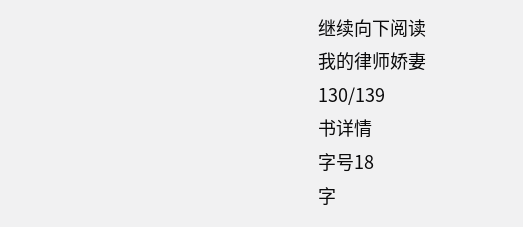继续向下阅读
我的律师娇妻
130/139
书详情
字号18
字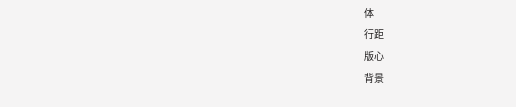体
行距
版心
背景